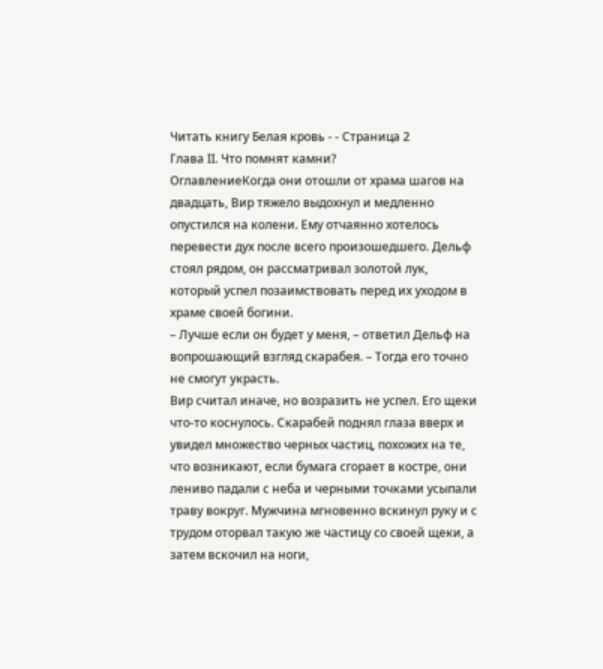Читать книгу Белая кровь - - Страница 2
Глава II. Что помнят камни?
ОглавлениеКогда они отошли от храма шагов на двадцать, Вир тяжело выдохнул и медленно опустился на колени. Ему отчаянно хотелось перевести дух после всего произошедшего. Дельф стоял рядом, он рассматривал золотой лук, который успел позаимствовать перед их уходом в храме своей богини.
– Лучше если он будет у меня, – ответил Дельф на вопрошающий взгляд скарабея. – Тогда его точно не смогут украсть.
Вир считал иначе, но возразить не успел. Его щеки что-то коснулось. Скарабей поднял глаза вверх и увидел множество черных частиц, похожих на те, что возникают, если бумага сгорает в костре, они лениво падали с неба и черными точками усыпали траву вокруг. Мужчина мгновенно вскинул руку и с трудом оторвал такую же частицу со своей щеки, а затем вскочил на ноги,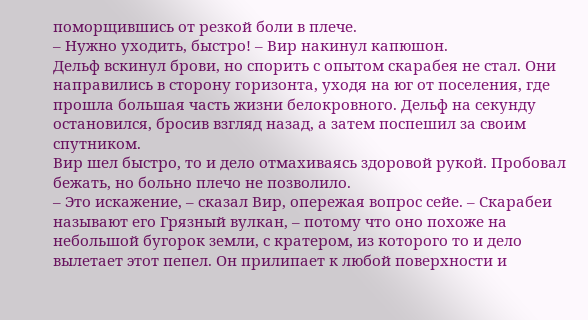поморщившись от резкой боли в плече.
– Нужно уходить, быстро! – Вир накинул капюшон.
Дельф вскинул брови, но спорить с опытом скарабея не стал. Они направились в сторону горизонта, уходя на юг от поселения, где прошла большая часть жизни белокровного. Дельф на секунду остановился, бросив взгляд назад, а затем поспешил за своим спутником.
Вир шел быстро, то и дело отмахиваясь здоровой рукой. Пробовал бежать, но больно плечо не позволило.
– Это искажение, – сказал Вир, опережая вопрос сейе. – Скарабеи называют его Грязный вулкан, – потому что оно похоже на небольшой бугорок земли, с кратером, из которого то и дело вылетает этот пепел. Он прилипает к любой поверхности и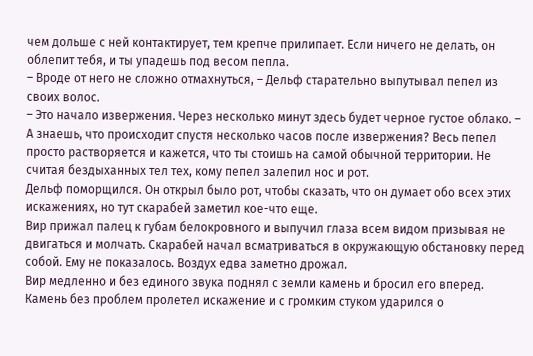чем дольше с ней контактирует, тем крепче прилипает. Если ничего не делать, он облепит тебя, и ты упадешь под весом пепла.
– Вроде от него не сложно отмахнуться, – Дельф старательно выпутывал пепел из своих волос.
– Это начало извержения. Через несколько минут здесь будет черное густое облако. – А знаешь, что происходит спустя несколько часов после извержения? Весь пепел просто растворяется и кажется, что ты стоишь на самой обычной территории. Не считая бездыханных тел тех, кому пепел залепил нос и рот.
Дельф поморщился. Он открыл было рот, чтобы сказать, что он думает обо всех этих искажениях, но тут скарабей заметил кое-что еще.
Вир прижал палец к губам белокровного и выпучил глаза всем видом призывая не двигаться и молчать. Скарабей начал всматриваться в окружающую обстановку перед собой. Ему не показалось. Воздух едва заметно дрожал.
Вир медленно и без единого звука поднял с земли камень и бросил его вперед. Камень без проблем пролетел искажение и с громким стуком ударился о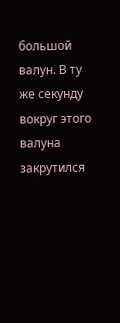большой валун. В ту же секунду вокруг этого валуна закрутился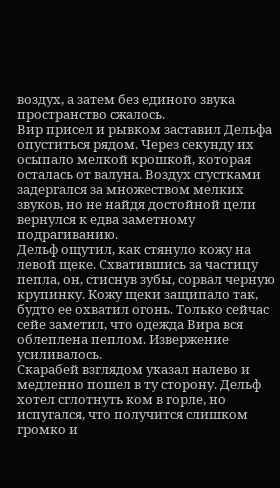воздух, а затем без единого звука пространство сжалось.
Вир присел и рывком заставил Дельфа опуститься рядом. Через секунду их осыпало мелкой крошкой, которая осталась от валуна. Воздух сгустками задергался за множеством мелких звуков, но не найдя достойной цели вернулся к едва заметному подрагиванию.
Дельф ощутил, как стянуло кожу на левой щеке. Схватившись за частицу пепла, он, стиснув зубы, сорвал черную крупинку. Кожу щеки защипало так, будто ее охватил огонь. Только сейчас сейе заметил, что одежда Вира вся облеплена пеплом. Извержение усиливалось.
Скарабей взглядом указал налево и медленно пошел в ту сторону. Дельф хотел сглотнуть ком в горле, но испугался, что получится слишком громко и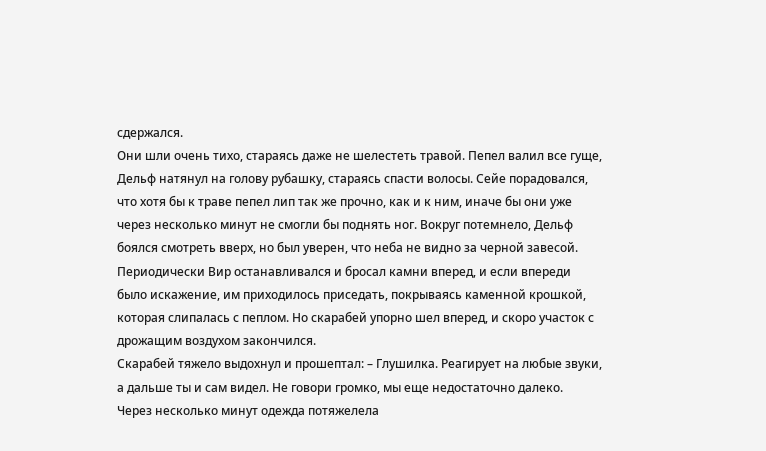сдержался.
Они шли очень тихо, стараясь даже не шелестеть травой. Пепел валил все гуще, Дельф натянул на голову рубашку, стараясь спасти волосы. Сейе порадовался, что хотя бы к траве пепел лип так же прочно, как и к ним, иначе бы они уже через несколько минут не смогли бы поднять ног. Вокруг потемнело, Дельф боялся смотреть вверх, но был уверен, что неба не видно за черной завесой.
Периодически Вир останавливался и бросал камни вперед, и если впереди было искажение, им приходилось приседать, покрываясь каменной крошкой, которая слипалась с пеплом. Но скарабей упорно шел вперед, и скоро участок с дрожащим воздухом закончился.
Скарабей тяжело выдохнул и прошептал: – Глушилка. Реагирует на любые звуки, а дальше ты и сам видел. Не говори громко, мы еще недостаточно далеко.
Через несколько минут одежда потяжелела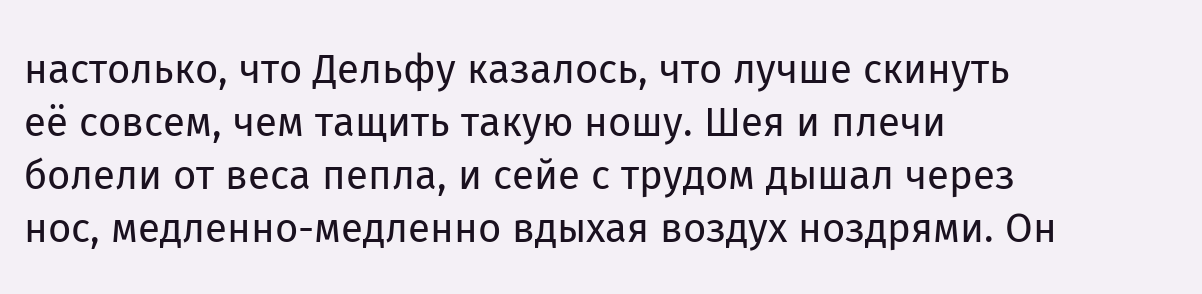настолько, что Дельфу казалось, что лучше скинуть её совсем, чем тащить такую ношу. Шея и плечи болели от веса пепла, и сейе с трудом дышал через нос, медленно-медленно вдыхая воздух ноздрями. Он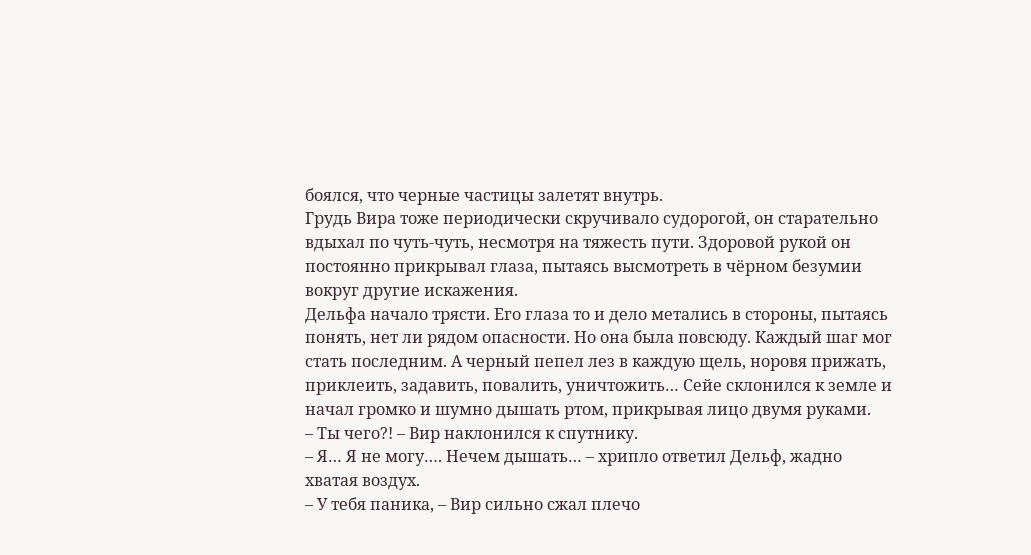боялся, что черные частицы залетят внутрь.
Грудь Вира тоже периодически скручивало судорогой, он старательно вдыхал по чуть-чуть, несмотря на тяжесть пути. Здоровой рукой он постоянно прикрывал глаза, пытаясь высмотреть в чёрном безумии вокруг другие искажения.
Дельфа начало трясти. Его глаза то и дело метались в стороны, пытаясь понять, нет ли рядом опасности. Но она была повсюду. Каждый шаг мог стать последним. А черный пепел лез в каждую щель, норовя прижать, приклеить, задавить, повалить, уничтожить… Сейе склонился к земле и начал громко и шумно дышать ртом, прикрывая лицо двумя руками.
– Ты чего?! – Вир наклонился к спутнику.
– Я… Я не могу…. Нечем дышать… – хрипло ответил Дельф, жадно хватая воздух.
– У тебя паника, – Вир сильно сжал плечо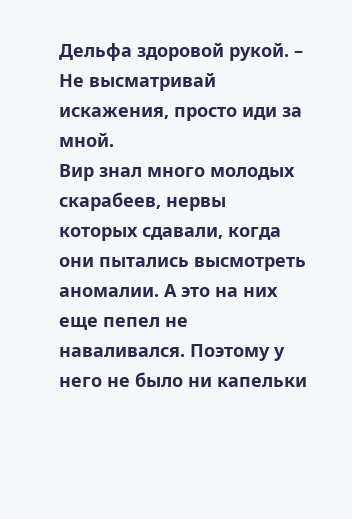Дельфа здоровой рукой. – Не высматривай искажения, просто иди за мной.
Вир знал много молодых скарабеев, нервы которых сдавали, когда они пытались высмотреть аномалии. А это на них еще пепел не наваливался. Поэтому у него не было ни капельки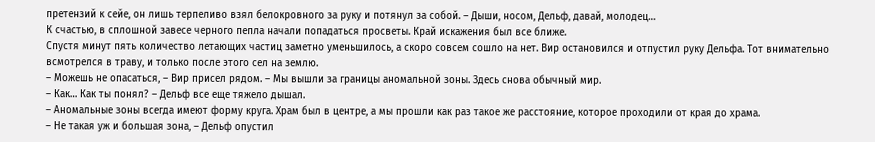претензий к сейе, он лишь терпеливо взял белокровного за руку и потянул за собой. – Дыши, носом, Дельф, давай, молодец…
К счастью, в сплошной завесе черного пепла начали попадаться просветы. Край искажения был все ближе.
Спустя минут пять количество летающих частиц заметно уменьшилось, а скоро совсем сошло на нет. Вир остановился и отпустил руку Дельфа. Тот внимательно всмотрелся в траву, и только после этого сел на землю.
– Можешь не опасаться, – Вир присел рядом. – Мы вышли за границы аномальной зоны. Здесь снова обычный мир.
– Как… Как ты понял? – Дельф все еще тяжело дышал.
– Аномальные зоны всегда имеют форму круга. Храм был в центре, а мы прошли как раз такое же расстояние, которое проходили от края до храма.
– Не такая уж и большая зона, – Дельф опустил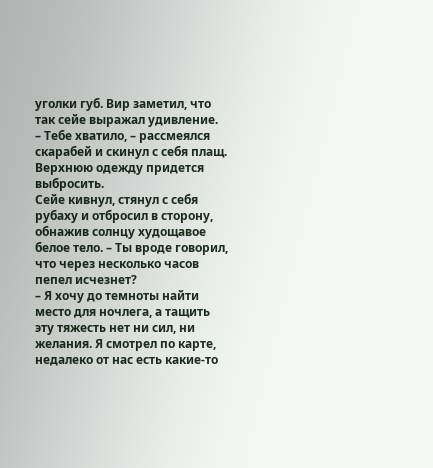уголки губ. Вир заметил, что так сейе выражал удивление.
– Тебе хватило, – рассмеялся скарабей и скинул с себя плащ. Верхнюю одежду придется выбросить.
Сейе кивнул, стянул с себя рубаху и отбросил в сторону, обнажив солнцу худощавое белое тело. – Ты вроде говорил, что через несколько часов пепел исчезнет?
– Я хочу до темноты найти место для ночлега, а тащить эту тяжесть нет ни сил, ни желания. Я смотрел по карте, недалеко от нас есть какие-то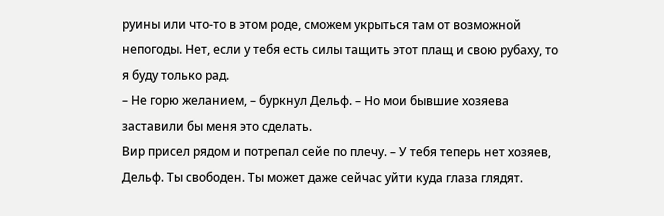руины или что-то в этом роде, сможем укрыться там от возможной непогоды. Нет, если у тебя есть силы тащить этот плащ и свою рубаху, то я буду только рад.
– Не горю желанием, – буркнул Дельф. – Но мои бывшие хозяева заставили бы меня это сделать.
Вир присел рядом и потрепал сейе по плечу. – У тебя теперь нет хозяев, Дельф. Ты свободен. Ты может даже сейчас уйти куда глаза глядят.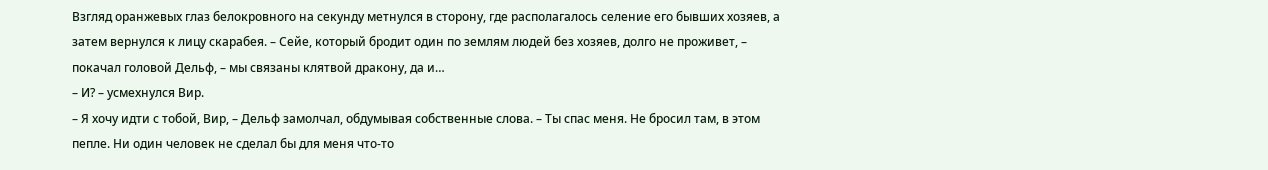Взгляд оранжевых глаз белокровного на секунду метнулся в сторону, где располагалось селение его бывших хозяев, а затем вернулся к лицу скарабея. – Сейе, который бродит один по землям людей без хозяев, долго не проживет, – покачал головой Дельф, – мы связаны клятвой дракону, да и…
– И? – усмехнулся Вир.
– Я хочу идти с тобой, Вир, – Дельф замолчал, обдумывая собственные слова. – Ты спас меня. Не бросил там, в этом пепле. Ни один человек не сделал бы для меня что-то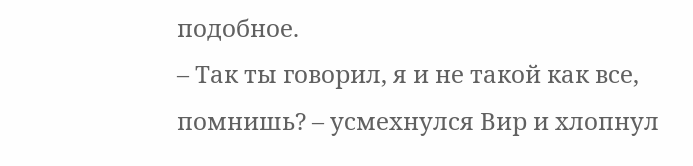подобное.
– Так ты говорил, я и не такой как все, помнишь? – усмехнулся Вир и хлопнул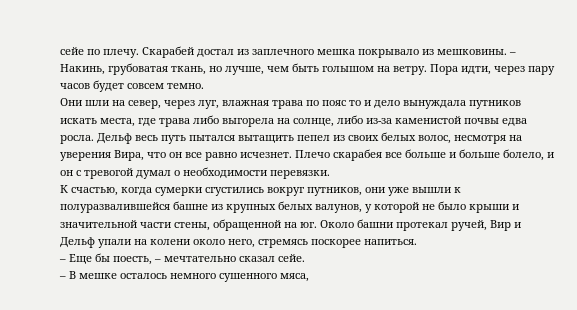сейе по плечу. Скарабей достал из заплечного мешка покрывало из мешковины. – Накинь, грубоватая ткань, но лучше, чем быть голышом на ветру. Пора идти, через пару часов будет совсем темно.
Они шли на север, через луг, влажная трава по пояс то и дело вынуждала путников искать места, где трава либо выгорела на солнце, либо из-за каменистой почвы едва росла. Дельф весь путь пытался вытащить пепел из своих белых волос, несмотря на уверения Вира, что он все равно исчезнет. Плечо скарабея все больше и больше болело, и он с тревогой думал о необходимости перевязки.
К счастью, когда сумерки сгустились вокруг путников, они уже вышли к полуразвалившейся башне из крупных белых валунов, у которой не было крыши и значительной части стены, обращенной на юг. Около башни протекал ручей, Вир и Дельф упали на колени около него, стремясь поскорее напиться.
– Еще бы поесть, – мечтательно сказал сейе.
– В мешке осталось немного сушенного мяса,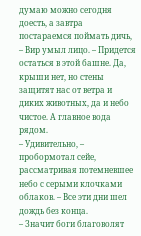думаю можно сегодня доесть, а завтра постараемся поймать дичь, – Вир умыл лицо. – Придется остаться в этой башне. Да, крыши нет, но стены защитят нас от ветра и диких животных, да и небо чистое. А главное вода рядом.
– Удивительно, – пробормотал сейе, рассматривая потемневшее небо с серыми клочками облаков. – Все эти дни шел дождь без конца.
– Значит боги благоволят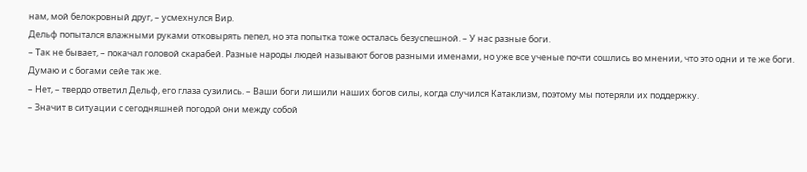нам, мой белокровный друг, – усмехнулся Вир.
Дельф попытался влажными руками отковырять пепел, но эта попытка тоже осталась безуспешной. – У нас разные боги.
– Так не бывает, – покачал головой скарабей. Разные народы людей называют богов разными именами, но уже все ученые почти сошлись во мнении, что это одни и те же боги. Думаю и с богами сейе так же.
– Нет, – твердо ответил Дельф, его глаза сузились. – Ваши боги лишили наших богов силы, когда случился Катаклизм, поэтому мы потеряли их поддержку.
– Значит в ситуации с сегодняшней погодой они между собой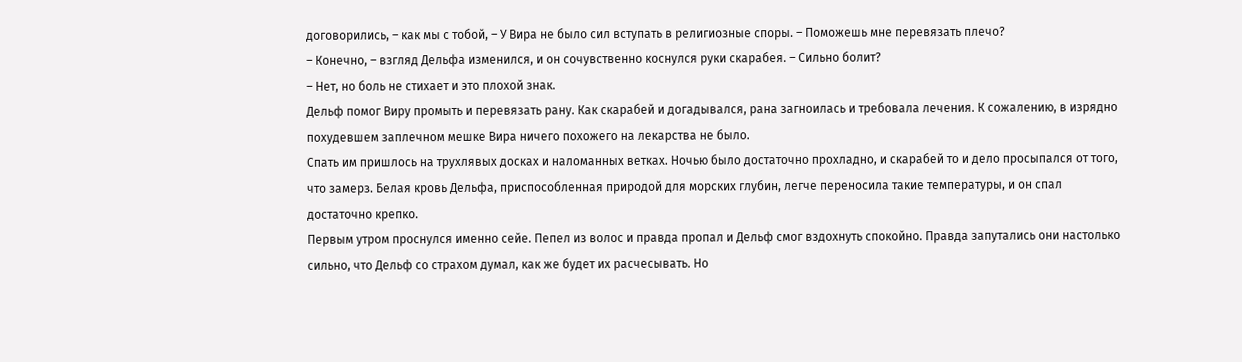договорились, – как мы с тобой, – У Вира не было сил вступать в религиозные споры. – Поможешь мне перевязать плечо?
– Конечно, – взгляд Дельфа изменился, и он сочувственно коснулся руки скарабея. – Сильно болит?
– Нет, но боль не стихает и это плохой знак.
Дельф помог Виру промыть и перевязать рану. Как скарабей и догадывался, рана загноилась и требовала лечения. К сожалению, в изрядно похудевшем заплечном мешке Вира ничего похожего на лекарства не было.
Спать им пришлось на трухлявых досках и наломанных ветках. Ночью было достаточно прохладно, и скарабей то и дело просыпался от того, что замерз. Белая кровь Дельфа, приспособленная природой для морских глубин, легче переносила такие температуры, и он спал достаточно крепко.
Первым утром проснулся именно сейе. Пепел из волос и правда пропал и Дельф смог вздохнуть спокойно. Правда запутались они настолько сильно, что Дельф со страхом думал, как же будет их расчесывать. Но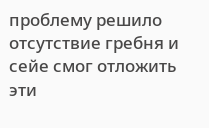проблему решило отсутствие гребня и сейе смог отложить эти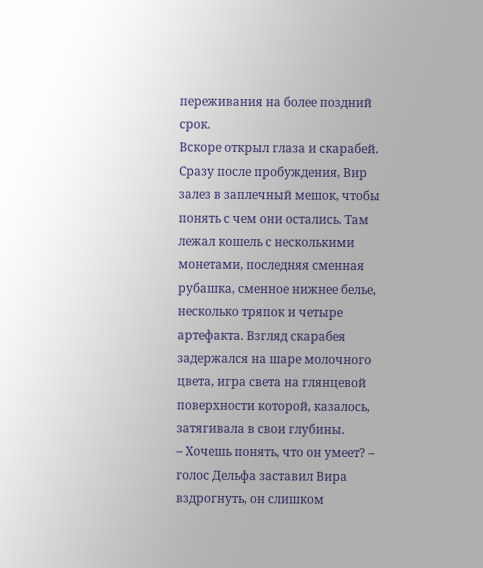переживания на более поздний срок.
Вскоре открыл глаза и скарабей. Сразу после пробуждения, Вир залез в заплечный мешок, чтобы понять с чем они остались. Там лежал кошель с несколькими монетами, последняя сменная рубашка, сменное нижнее белье, несколько тряпок и четыре артефакта. Взгляд скарабея задержался на шаре молочного цвета, игра света на глянцевой поверхности которой, казалось, затягивала в свои глубины.
– Хочешь понять, что он умеет? – голос Дельфа заставил Вира вздрогнуть, он слишком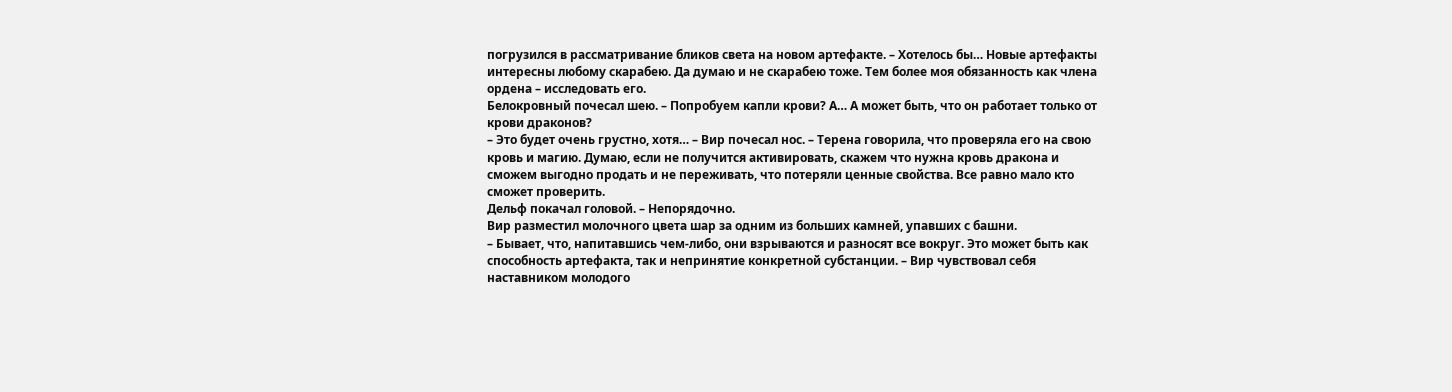погрузился в рассматривание бликов света на новом артефакте. – Хотелось бы… Новые артефакты интересны любому скарабею. Да думаю и не скарабею тоже. Тем более моя обязанность как члена ордена – исследовать его.
Белокровный почесал шею. – Попробуем капли крови? А… А может быть, что он работает только от крови драконов?
– Это будет очень грустно, хотя… – Вир почесал нос. – Терена говорила, что проверяла его на свою кровь и магию. Думаю, если не получится активировать, скажем что нужна кровь дракона и сможем выгодно продать и не переживать, что потеряли ценные свойства. Все равно мало кто сможет проверить.
Дельф покачал головой. – Непорядочно.
Вир разместил молочного цвета шар за одним из больших камней, упавших с башни.
– Бывает, что, напитавшись чем-либо, они взрываются и разносят все вокруг. Это может быть как способность артефакта, так и непринятие конкретной субстанции. – Вир чувствовал себя наставником молодого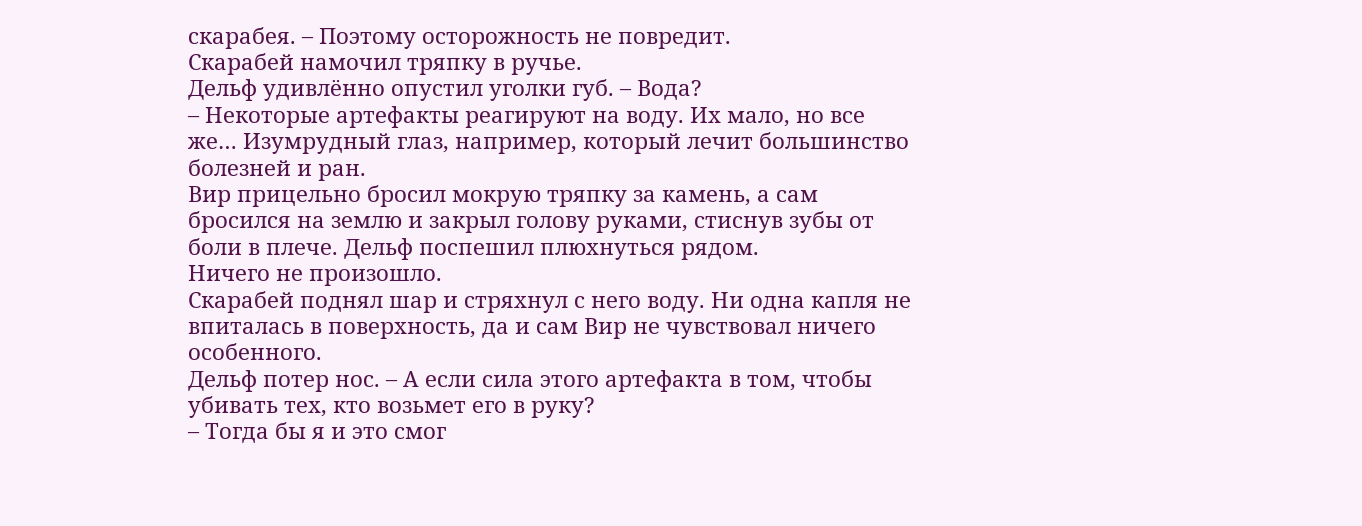скарабея. – Поэтому осторожность не повредит.
Скарабей намочил тряпку в ручье.
Дельф удивлённо опустил уголки губ. – Вода?
– Некоторые артефакты реагируют на воду. Их мало, но все же… Изумрудный глаз, например, который лечит большинство болезней и ран.
Вир прицельно бросил мокрую тряпку за камень, а сам бросился на землю и закрыл голову руками, стиснув зубы от боли в плече. Дельф поспешил плюхнуться рядом.
Ничего не произошло.
Скарабей поднял шар и стряхнул с него воду. Ни одна капля не впиталась в поверхность, да и сам Вир не чувствовал ничего особенного.
Дельф потер нос. – А если сила этого артефакта в том, чтобы убивать тех, кто возьмет его в руку?
– Тогда бы я и это смог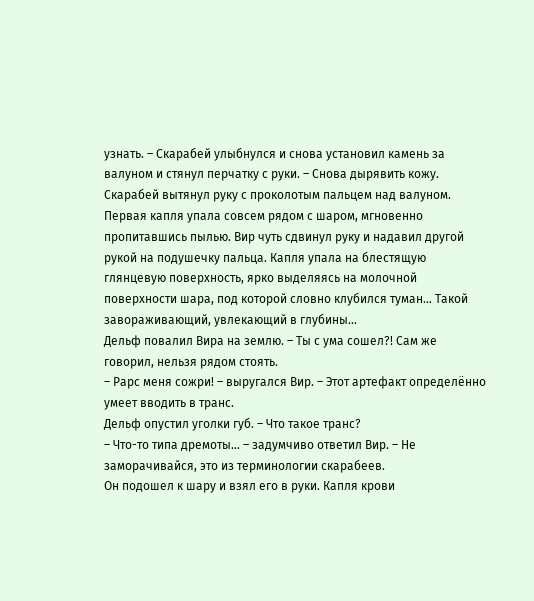узнать. – Скарабей улыбнулся и снова установил камень за валуном и стянул перчатку с руки. – Снова дырявить кожу.
Скарабей вытянул руку с проколотым пальцем над валуном. Первая капля упала совсем рядом с шаром, мгновенно пропитавшись пылью. Вир чуть сдвинул руку и надавил другой рукой на подушечку пальца. Капля упала на блестящую глянцевую поверхность, ярко выделяясь на молочной поверхности шара, под которой словно клубился туман… Такой завораживающий, увлекающий в глубины…
Дельф повалил Вира на землю. – Ты с ума сошел?! Сам же говорил, нельзя рядом стоять.
– Рарс меня сожри! – выругался Вир. – Этот артефакт определённо умеет вводить в транс.
Дельф опустил уголки губ. – Что такое транс?
– Что-то типа дремоты… – задумчиво ответил Вир. – Не заморачивайся, это из терминологии скарабеев.
Он подошел к шару и взял его в руки. Капля крови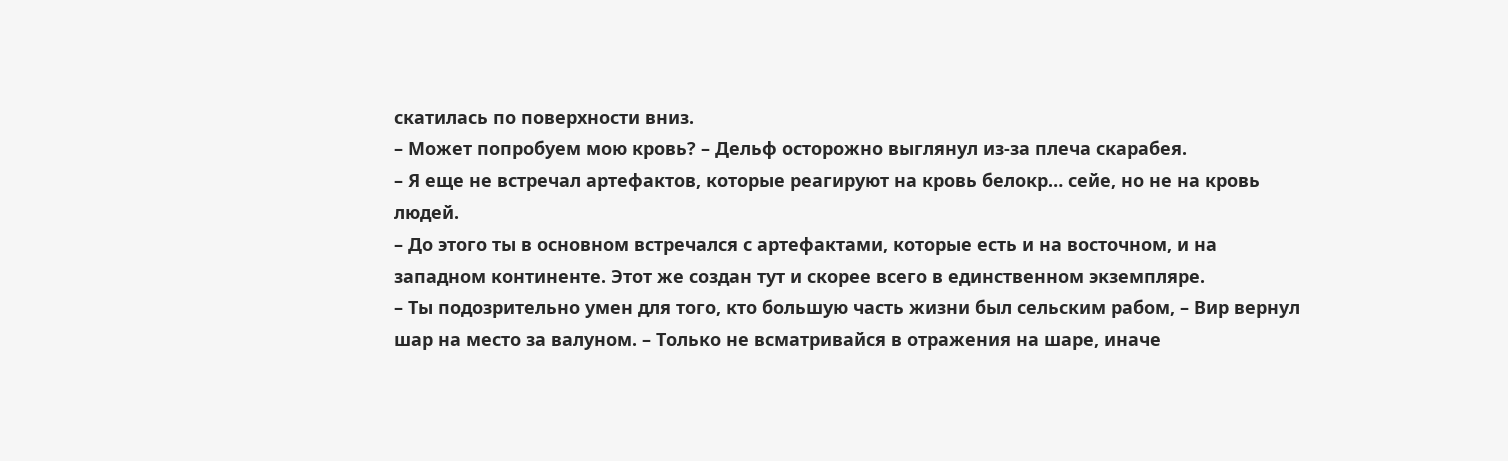скатилась по поверхности вниз.
– Может попробуем мою кровь? – Дельф осторожно выглянул из-за плеча скарабея.
– Я еще не встречал артефактов, которые реагируют на кровь белокр… сейе, но не на кровь людей.
– До этого ты в основном встречался с артефактами, которые есть и на восточном, и на западном континенте. Этот же создан тут и скорее всего в единственном экземпляре.
– Ты подозрительно умен для того, кто большую часть жизни был сельским рабом, – Вир вернул шар на место за валуном. – Только не всматривайся в отражения на шаре, иначе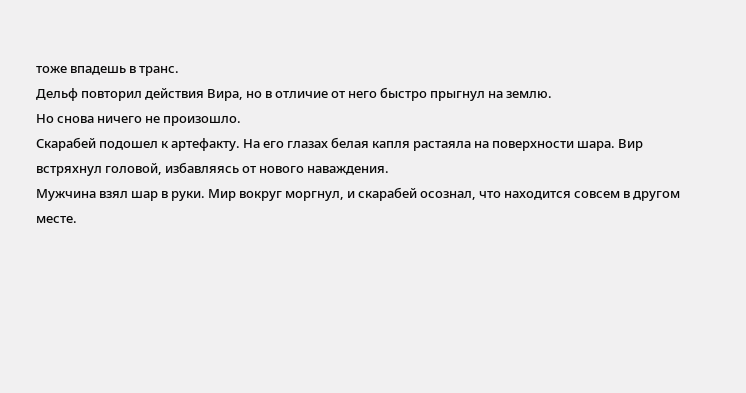тоже впадешь в транс.
Дельф повторил действия Вира, но в отличие от него быстро прыгнул на землю.
Но снова ничего не произошло.
Скарабей подошел к артефакту. На его глазах белая капля растаяла на поверхности шара. Вир встряхнул головой, избавляясь от нового наваждения.
Мужчина взял шар в руки. Мир вокруг моргнул, и скарабей осознал, что находится совсем в другом месте.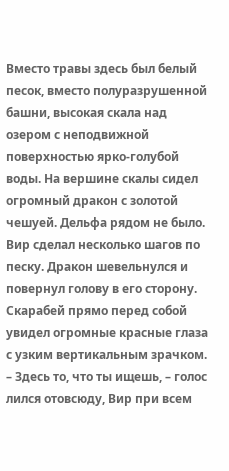Вместо травы здесь был белый песок, вместо полуразрушенной башни, высокая скала над озером с неподвижной поверхностью ярко-голубой воды. На вершине скалы сидел огромный дракон с золотой чешуей. Дельфа рядом не было.
Вир сделал несколько шагов по песку. Дракон шевельнулся и повернул голову в его сторону.
Скарабей прямо перед собой увидел огромные красные глаза с узким вертикальным зрачком. – Здесь то, что ты ищешь, – голос лился отовсюду, Вир при всем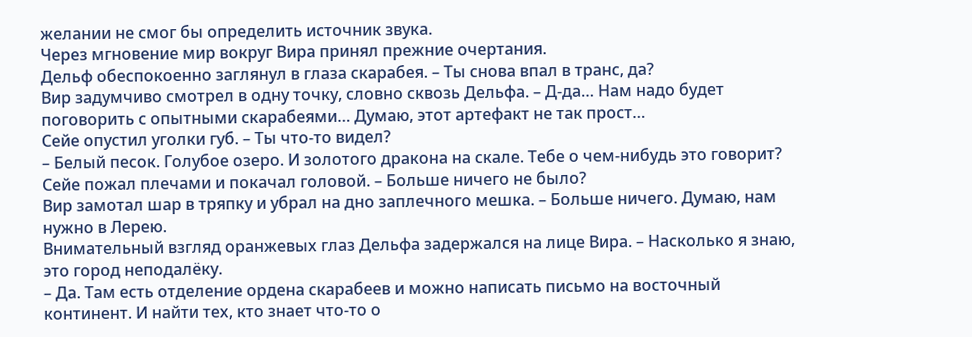желании не смог бы определить источник звука.
Через мгновение мир вокруг Вира принял прежние очертания.
Дельф обеспокоенно заглянул в глаза скарабея. – Ты снова впал в транс, да?
Вир задумчиво смотрел в одну точку, словно сквозь Дельфа. – Д-да… Нам надо будет поговорить с опытными скарабеями… Думаю, этот артефакт не так прост…
Сейе опустил уголки губ. – Ты что-то видел?
– Белый песок. Голубое озеро. И золотого дракона на скале. Тебе о чем-нибудь это говорит?
Сейе пожал плечами и покачал головой. – Больше ничего не было?
Вир замотал шар в тряпку и убрал на дно заплечного мешка. – Больше ничего. Думаю, нам нужно в Лерею.
Внимательный взгляд оранжевых глаз Дельфа задержался на лице Вира. – Насколько я знаю, это город неподалёку.
– Да. Там есть отделение ордена скарабеев и можно написать письмо на восточный континент. И найти тех, кто знает что-то о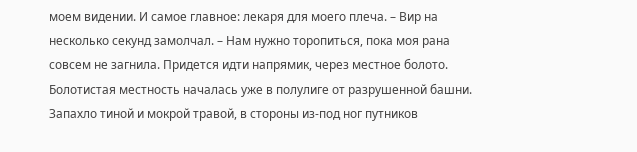моем видении. И самое главное: лекаря для моего плеча. – Вир на несколько секунд замолчал. – Нам нужно торопиться, пока моя рана совсем не загнила. Придется идти напрямик, через местное болото.
Болотистая местность началась уже в полулиге от разрушенной башни. Запахло тиной и мокрой травой, в стороны из-под ног путников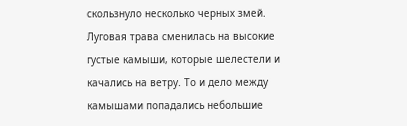скользнуло несколько черных змей. Луговая трава сменилась на высокие густые камыши, которые шелестели и качались на ветру. То и дело между камышами попадались небольшие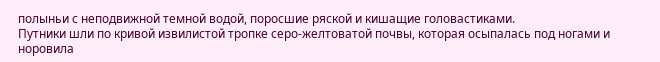полыньи с неподвижной темной водой, поросшие ряской и кишащие головастиками.
Путники шли по кривой извилистой тропке серо-желтоватой почвы, которая осыпалась под ногами и норовила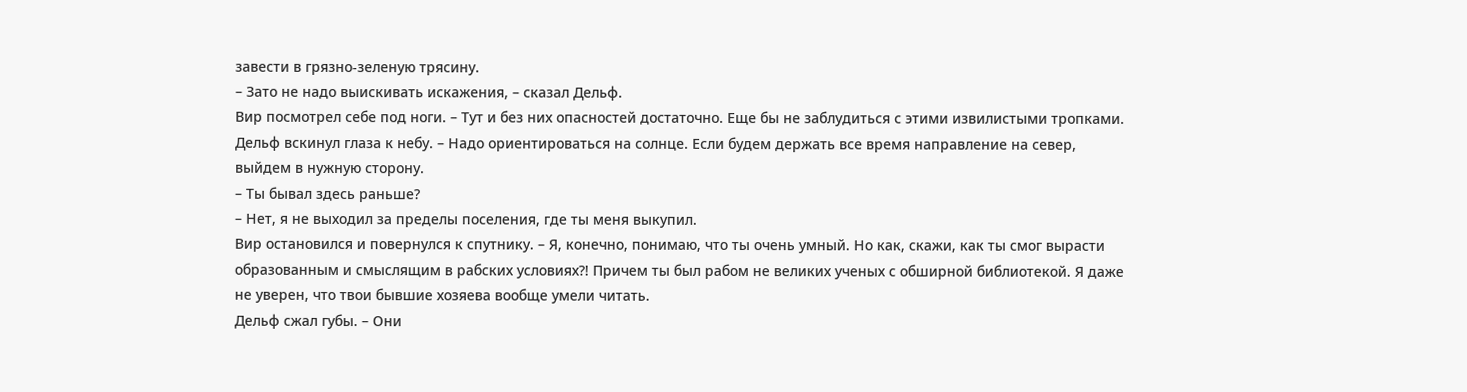завести в грязно-зеленую трясину.
– Зато не надо выискивать искажения, – сказал Дельф.
Вир посмотрел себе под ноги. – Тут и без них опасностей достаточно. Еще бы не заблудиться с этими извилистыми тропками.
Дельф вскинул глаза к небу. – Надо ориентироваться на солнце. Если будем держать все время направление на север, выйдем в нужную сторону.
– Ты бывал здесь раньше?
– Нет, я не выходил за пределы поселения, где ты меня выкупил.
Вир остановился и повернулся к спутнику. – Я, конечно, понимаю, что ты очень умный. Но как, скажи, как ты смог вырасти образованным и смыслящим в рабских условиях?! Причем ты был рабом не великих ученых с обширной библиотекой. Я даже не уверен, что твои бывшие хозяева вообще умели читать.
Дельф сжал губы. – Они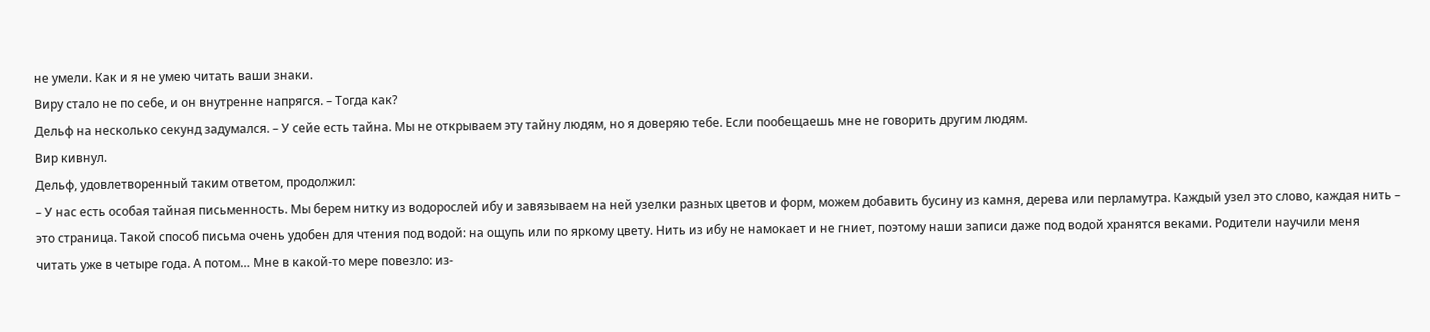не умели. Как и я не умею читать ваши знаки.
Виру стало не по себе, и он внутренне напрягся. – Тогда как?
Дельф на несколько секунд задумался. – У сейе есть тайна. Мы не открываем эту тайну людям, но я доверяю тебе. Если пообещаешь мне не говорить другим людям.
Вир кивнул.
Дельф, удовлетворенный таким ответом, продолжил:
– У нас есть особая тайная письменность. Мы берем нитку из водорослей ибу и завязываем на ней узелки разных цветов и форм, можем добавить бусину из камня, дерева или перламутра. Каждый узел это слово, каждая нить – это страница. Такой способ письма очень удобен для чтения под водой: на ощупь или по яркому цвету. Нить из ибу не намокает и не гниет, поэтому наши записи даже под водой хранятся веками. Родители научили меня читать уже в четыре года. А потом… Мне в какой-то мере повезло: из-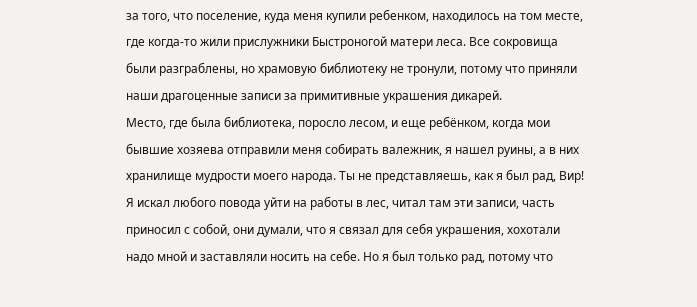за того, что поселение, куда меня купили ребенком, находилось на том месте, где когда-то жили прислужники Быстроногой матери леса. Все сокровища были разграблены, но храмовую библиотеку не тронули, потому что приняли наши драгоценные записи за примитивные украшения дикарей.
Место, где была библиотека, поросло лесом, и еще ребёнком, когда мои бывшие хозяева отправили меня собирать валежник, я нашел руины, а в них хранилище мудрости моего народа. Ты не представляешь, как я был рад, Вир! Я искал любого повода уйти на работы в лес, читал там эти записи, часть приносил с собой, они думали, что я связал для себя украшения, хохотали надо мной и заставляли носить на себе. Но я был только рад, потому что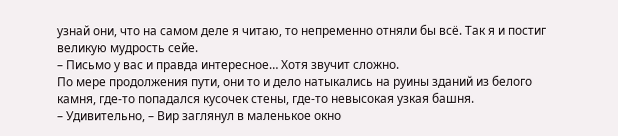узнай они, что на самом деле я читаю, то непременно отняли бы всё. Так я и постиг великую мудрость сейе.
– Письмо у вас и правда интересное… Хотя звучит сложно.
По мере продолжения пути, они то и дело натыкались на руины зданий из белого камня, где-то попадался кусочек стены, где-то невысокая узкая башня.
– Удивительно, – Вир заглянул в маленькое окно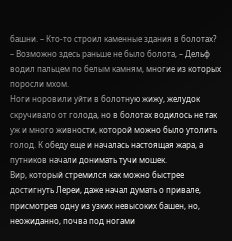башни. – Кто-то строил каменные здания в болотах?
– Возможно здесь раньше не было болота, – Дельф водил пальцем по белым камням, многие из которых поросли мхом.
Ноги норовили уйти в болотную жижу, желудок скручивало от голода, но в болотах водилось не так уж и много живности, которой можно было утолить голод. К обеду еще и началась настоящая жара, а путников начали донимать тучи мошек.
Вир, который стремился как можно быстрее достигнуть Лереи, даже начал думать о привале, присмотрев одну из узких невысоких башен, но, неожиданно, почва под ногами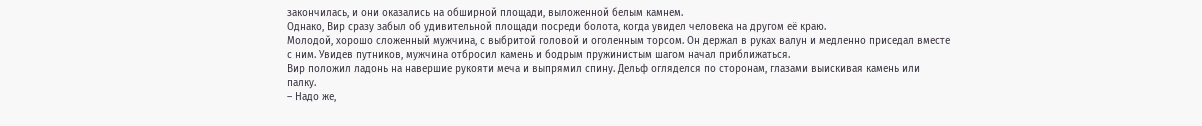закончилась, и они оказались на обширной площади, выложенной белым камнем.
Однако, Вир сразу забыл об удивительной площади посреди болота, когда увидел человека на другом её краю.
Молодой, хорошо сложенный мужчина, с выбритой головой и оголенным торсом. Он держал в руках валун и медленно приседал вместе с ним. Увидев путников, мужчина отбросил камень и бодрым пружинистым шагом начал приближаться.
Вир положил ладонь на навершие рукояти меча и выпрямил спину. Дельф огляделся по сторонам, глазами выискивая камень или палку.
– Надо же,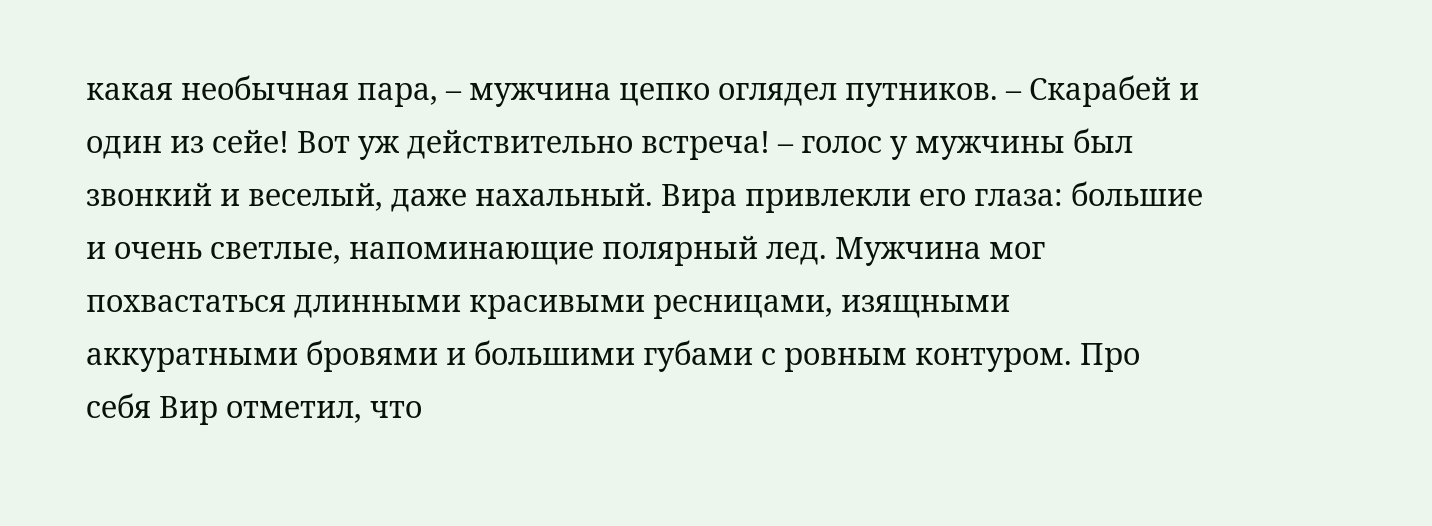какая необычная пара, – мужчина цепко оглядел путников. – Скарабей и один из сейе! Вот уж действительно встреча! – голос у мужчины был звонкий и веселый, даже нахальный. Вира привлекли его глаза: большие и очень светлые, напоминающие полярный лед. Мужчина мог похвастаться длинными красивыми ресницами, изящными аккуратными бровями и большими губами с ровным контуром. Про себя Вир отметил, что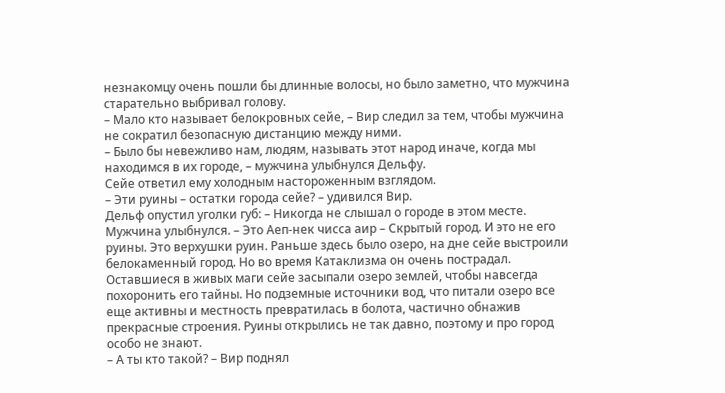незнакомцу очень пошли бы длинные волосы, но было заметно, что мужчина старательно выбривал голову.
– Мало кто называет белокровных сейе, – Вир следил за тем, чтобы мужчина не сократил безопасную дистанцию между ними.
– Было бы невежливо нам, людям, называть этот народ иначе, когда мы находимся в их городе, – мужчина улыбнулся Дельфу.
Сейе ответил ему холодным настороженным взглядом.
– Эти руины – остатки города сейе? – удивился Вир.
Дельф опустил уголки губ: – Никогда не слышал о городе в этом месте.
Мужчина улыбнулся. – Это Аеп-нек чисса аир – Скрытый город. И это не его руины. Это верхушки руин. Раньше здесь было озеро, на дне сейе выстроили белокаменный город. Но во время Катаклизма он очень пострадал. Оставшиеся в живых маги сейе засыпали озеро землей, чтобы навсегда похоронить его тайны. Но подземные источники вод, что питали озеро все еще активны и местность превратилась в болота, частично обнажив прекрасные строения. Руины открылись не так давно, поэтому и про город особо не знают.
– А ты кто такой? – Вир поднял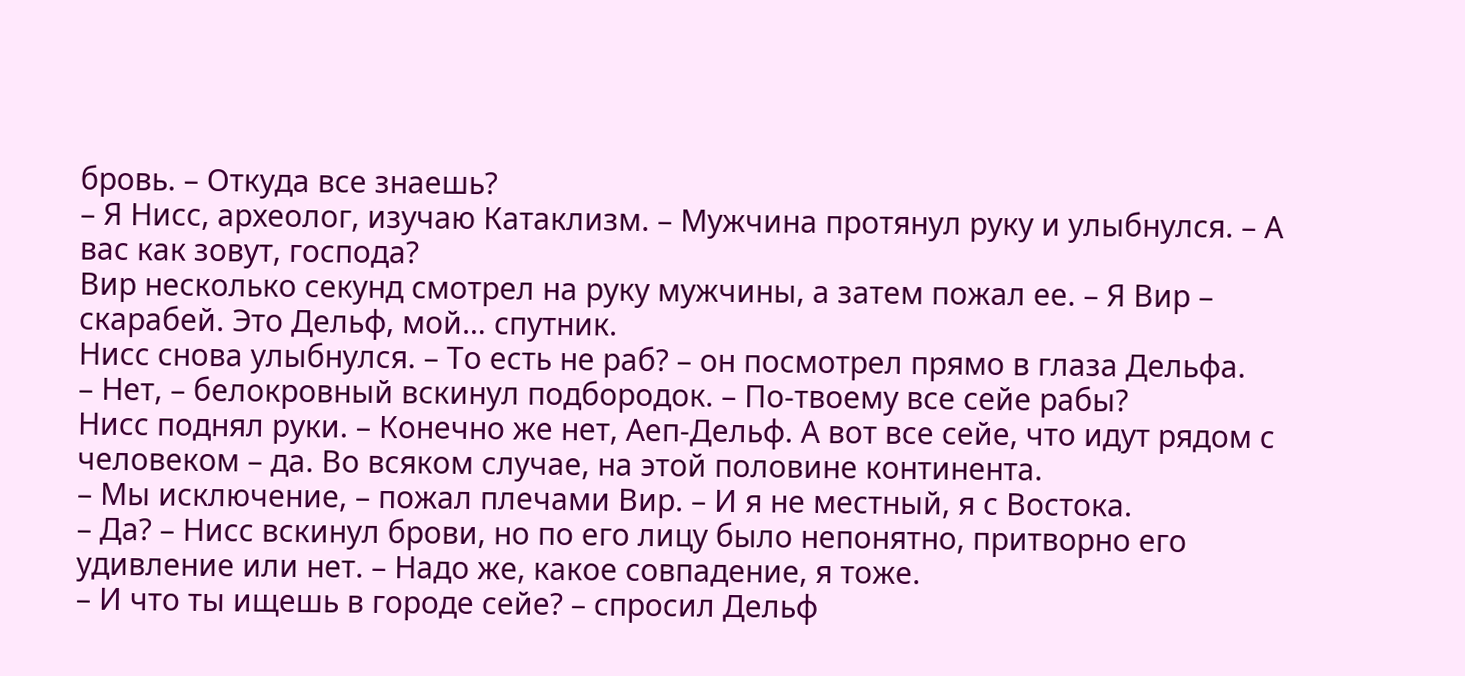бровь. – Откуда все знаешь?
– Я Нисс, археолог, изучаю Катаклизм. – Мужчина протянул руку и улыбнулся. – А вас как зовут, господа?
Вир несколько секунд смотрел на руку мужчины, а затем пожал ее. – Я Вир – скарабей. Это Дельф, мой… спутник.
Нисс снова улыбнулся. – То есть не раб? – он посмотрел прямо в глаза Дельфа.
– Нет, – белокровный вскинул подбородок. – По-твоему все сейе рабы?
Нисс поднял руки. – Конечно же нет, Аеп-Дельф. А вот все сейе, что идут рядом с человеком – да. Во всяком случае, на этой половине континента.
– Мы исключение, – пожал плечами Вир. – И я не местный, я с Востока.
– Да? – Нисс вскинул брови, но по его лицу было непонятно, притворно его удивление или нет. – Надо же, какое совпадение, я тоже.
– И что ты ищешь в городе сейе? – спросил Дельф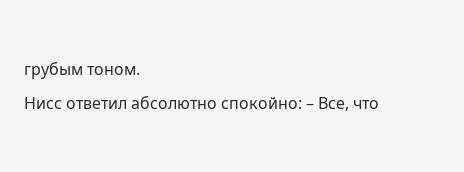грубым тоном.
Нисс ответил абсолютно спокойно: – Все, что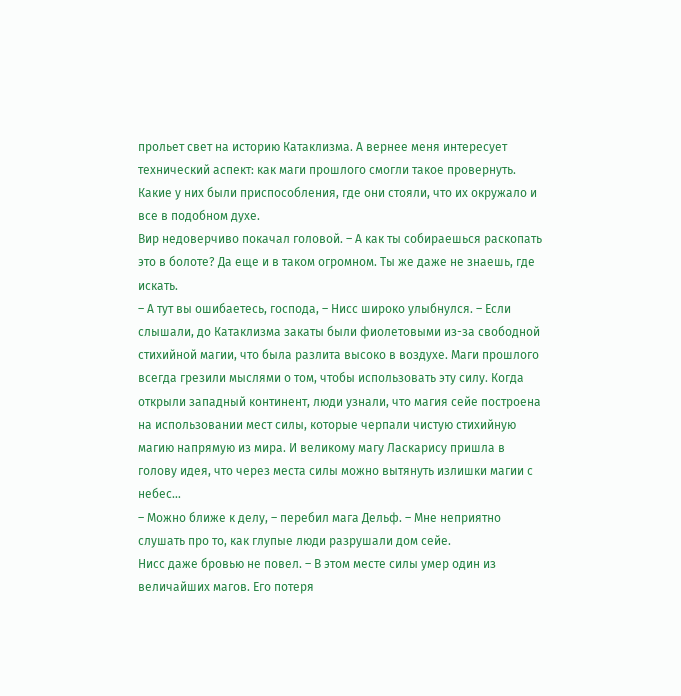прольет свет на историю Катаклизма. А вернее меня интересует технический аспект: как маги прошлого смогли такое провернуть. Какие у них были приспособления, где они стояли, что их окружало и все в подобном духе.
Вир недоверчиво покачал головой. – А как ты собираешься раскопать это в болоте? Да еще и в таком огромном. Ты же даже не знаешь, где искать.
– А тут вы ошибаетесь, господа, – Нисс широко улыбнулся. – Если слышали, до Катаклизма закаты были фиолетовыми из-за свободной стихийной магии, что была разлита высоко в воздухе. Маги прошлого всегда грезили мыслями о том, чтобы использовать эту силу. Когда открыли западный континент, люди узнали, что магия сейе построена на использовании мест силы, которые черпали чистую стихийную магию напрямую из мира. И великому магу Ласкарису пришла в голову идея, что через места силы можно вытянуть излишки магии с небес…
– Можно ближе к делу, – перебил мага Дельф. – Мне неприятно слушать про то, как глупые люди разрушали дом сейе.
Нисс даже бровью не повел. – В этом месте силы умер один из величайших магов. Его потеря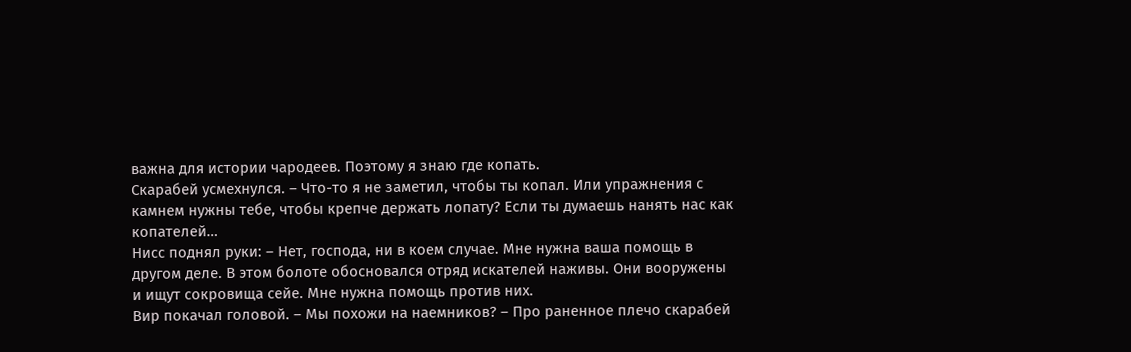важна для истории чародеев. Поэтому я знаю где копать.
Скарабей усмехнулся. – Что-то я не заметил, чтобы ты копал. Или упражнения с камнем нужны тебе, чтобы крепче держать лопату? Если ты думаешь нанять нас как копателей…
Нисс поднял руки: – Нет, господа, ни в коем случае. Мне нужна ваша помощь в другом деле. В этом болоте обосновался отряд искателей наживы. Они вооружены и ищут сокровища сейе. Мне нужна помощь против них.
Вир покачал головой. – Мы похожи на наемников? – Про раненное плечо скарабей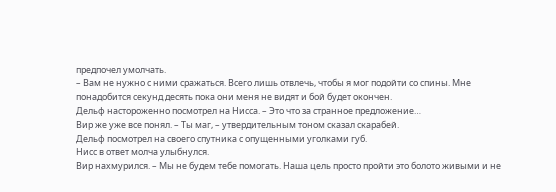предпочел умолчать.
– Вам не нужно с ними сражаться. Всего лишь отвлечь, чтобы я мог подойти со спины. Мне понадобится секунд десять пока они меня не видят и бой будет окончен.
Дельф настороженно посмотрел на Нисса. – Это что за странное предложение…
Вир же уже все понял. – Ты маг, – утвердительным тоном сказал скарабей.
Дельф посмотрел на своего спутника с опущенными уголками губ.
Нисс в ответ молча улыбнулся.
Вир нахмурился. – Мы не будем тебе помогать. Наша цель просто пройти это болото живыми и не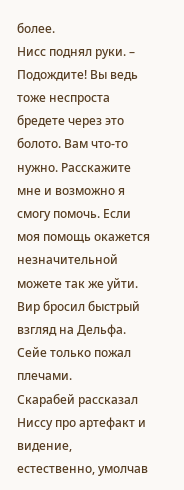более.
Нисс поднял руки. – Подождите! Вы ведь тоже неспроста бредете через это болото. Вам что-то нужно. Расскажите мне и возможно я смогу помочь. Если моя помощь окажется незначительной можете так же уйти.
Вир бросил быстрый взгляд на Дельфа. Сейе только пожал плечами.
Скарабей рассказал Ниссу про артефакт и видение, естественно, умолчав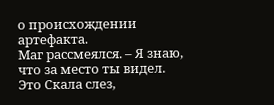о происхождении артефакта.
Маг рассмеялся. – Я знаю, что за место ты видел. Это Скала слез,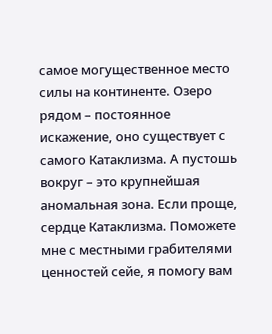самое могущественное место силы на континенте. Озеро рядом – постоянное искажение, оно существует с самого Катаклизма. А пустошь вокруг – это крупнейшая аномальная зона. Если проще, сердце Катаклизма. Поможете мне с местными грабителями ценностей сейе, я помогу вам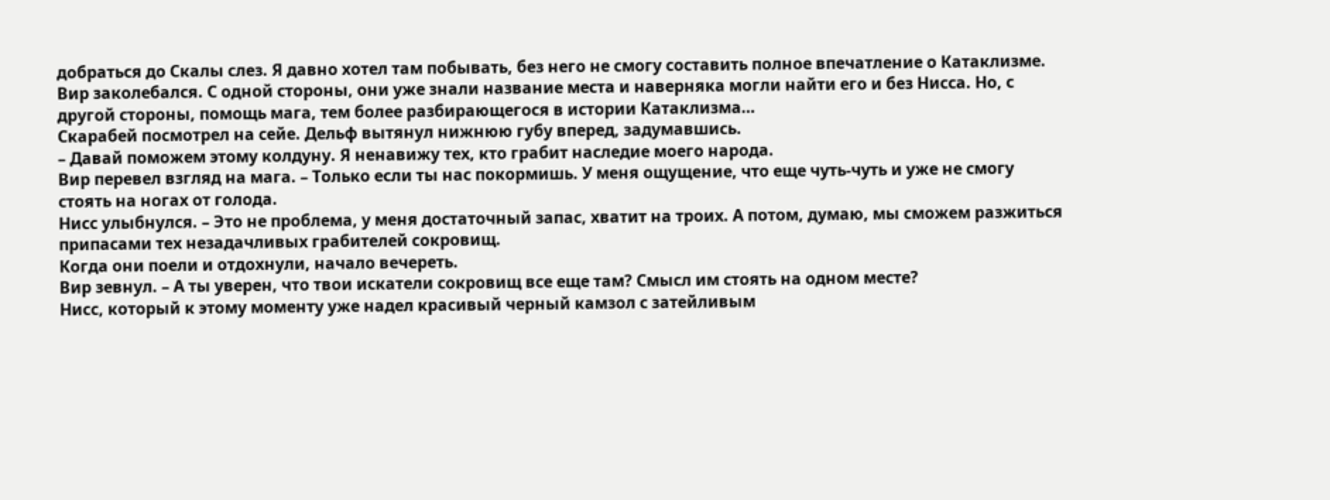добраться до Скалы слез. Я давно хотел там побывать, без него не смогу составить полное впечатление о Катаклизме.
Вир заколебался. С одной стороны, они уже знали название места и наверняка могли найти его и без Нисса. Но, с другой стороны, помощь мага, тем более разбирающегося в истории Катаклизма…
Скарабей посмотрел на сейе. Дельф вытянул нижнюю губу вперед, задумавшись.
– Давай поможем этому колдуну. Я ненавижу тех, кто грабит наследие моего народа.
Вир перевел взгляд на мага. – Только если ты нас покормишь. У меня ощущение, что еще чуть-чуть и уже не смогу стоять на ногах от голода.
Нисс улыбнулся. – Это не проблема, у меня достаточный запас, хватит на троих. А потом, думаю, мы сможем разжиться припасами тех незадачливых грабителей сокровищ.
Когда они поели и отдохнули, начало вечереть.
Вир зевнул. – А ты уверен, что твои искатели сокровищ все еще там? Смысл им стоять на одном месте?
Нисс, который к этому моменту уже надел красивый черный камзол с затейливым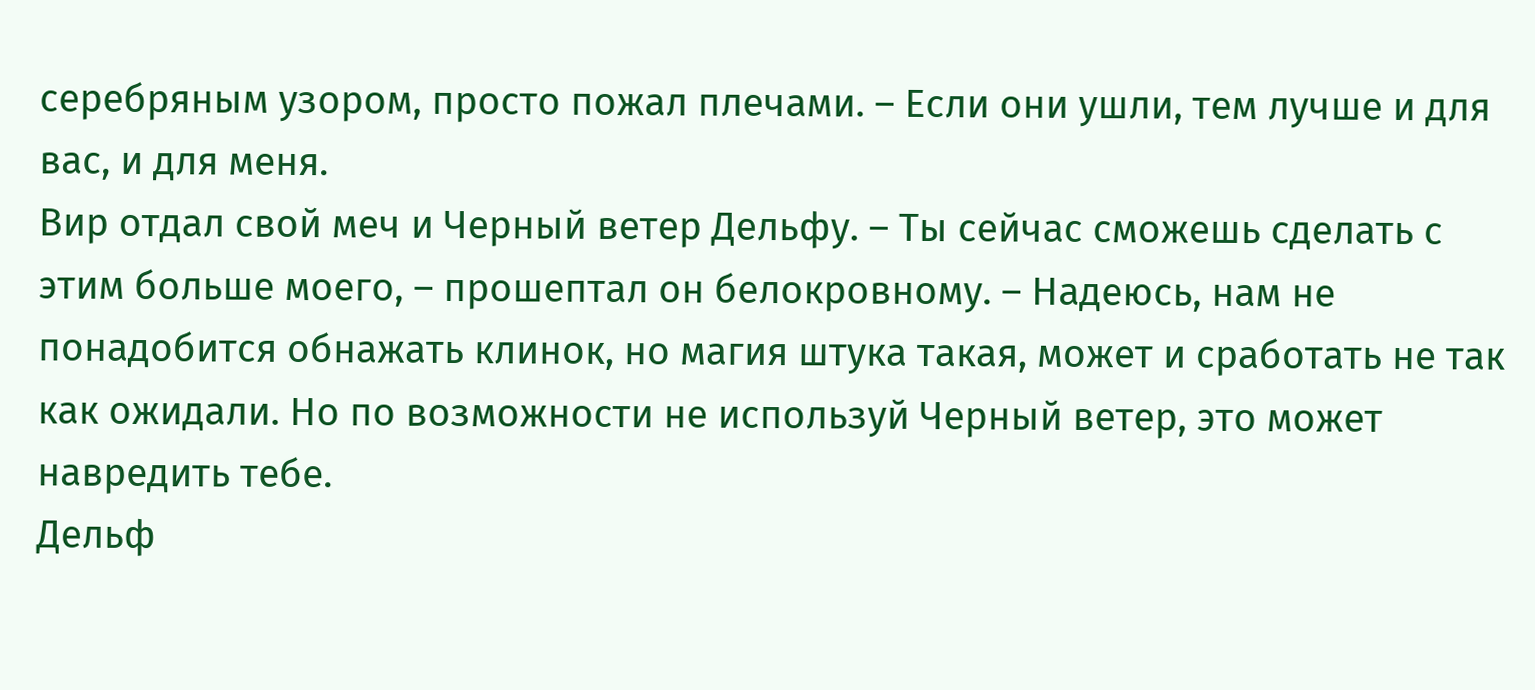серебряным узором, просто пожал плечами. – Если они ушли, тем лучше и для вас, и для меня.
Вир отдал свой меч и Черный ветер Дельфу. – Ты сейчас сможешь сделать с этим больше моего, – прошептал он белокровному. – Надеюсь, нам не понадобится обнажать клинок, но магия штука такая, может и сработать не так как ожидали. Но по возможности не используй Черный ветер, это может навредить тебе.
Дельф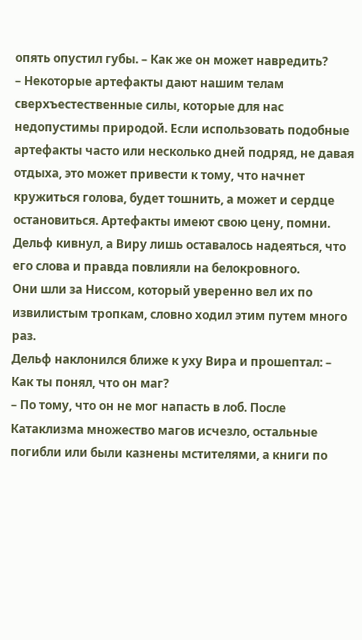опять опустил губы. – Как же он может навредить?
– Некоторые артефакты дают нашим телам сверхъестественные силы, которые для нас недопустимы природой. Если использовать подобные артефакты часто или несколько дней подряд, не давая отдыха, это может привести к тому, что начнет кружиться голова, будет тошнить, а может и сердце остановиться. Артефакты имеют свою цену, помни.
Дельф кивнул, а Виру лишь оставалось надеяться, что его слова и правда повлияли на белокровного.
Они шли за Ниссом, который уверенно вел их по извилистым тропкам, словно ходил этим путем много раз.
Дельф наклонился ближе к уху Вира и прошептал: – Как ты понял, что он маг?
– По тому, что он не мог напасть в лоб. После Катаклизма множество магов исчезло, остальные погибли или были казнены мстителями, а книги по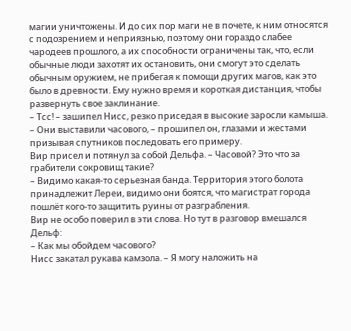магии уничтожены. И до сих пор маги не в почете, к ним относятся с подозрением и неприязнью, поэтому они гораздо слабее чародеев прошлого, а их способности ограничены так, что, если обычные люди захотят их остановить, они смогут это сделать обычным оружием, не прибегая к помощи других магов, как это было в древности. Ему нужно время и короткая дистанция, чтобы развернуть свое заклинание.
– Тсс! – зашипел Нисс, резко приседая в высокие заросли камыша. – Они выставили часового, – прошипел он, глазами и жестами призывая спутников последовать его примеру.
Вир присел и потянул за собой Дельфа. – Часовой? Это что за грабители сокровищ такие?
– Видимо какая-то серьезная банда. Территория этого болота принадлежит Лереи, видимо они боятся, что магистрат города пошлёт кого-то защитить руины от разграбления.
Вир не особо поверил в эти слова. Но тут в разговор вмешался Дельф:
– Как мы обойдем часового?
Нисс закатал рукава камзола. – Я могу наложить на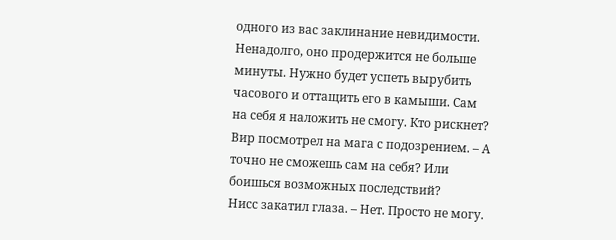одного из вас заклинание невидимости. Ненадолго, оно продержится не больше минуты. Нужно будет успеть вырубить часового и оттащить его в камыши. Сам на себя я наложить не смогу. Кто рискнет?
Вир посмотрел на мага с подозрением. – А точно не сможешь сам на себя? Или боишься возможных последствий?
Нисс закатил глаза. – Нет. Просто не могу.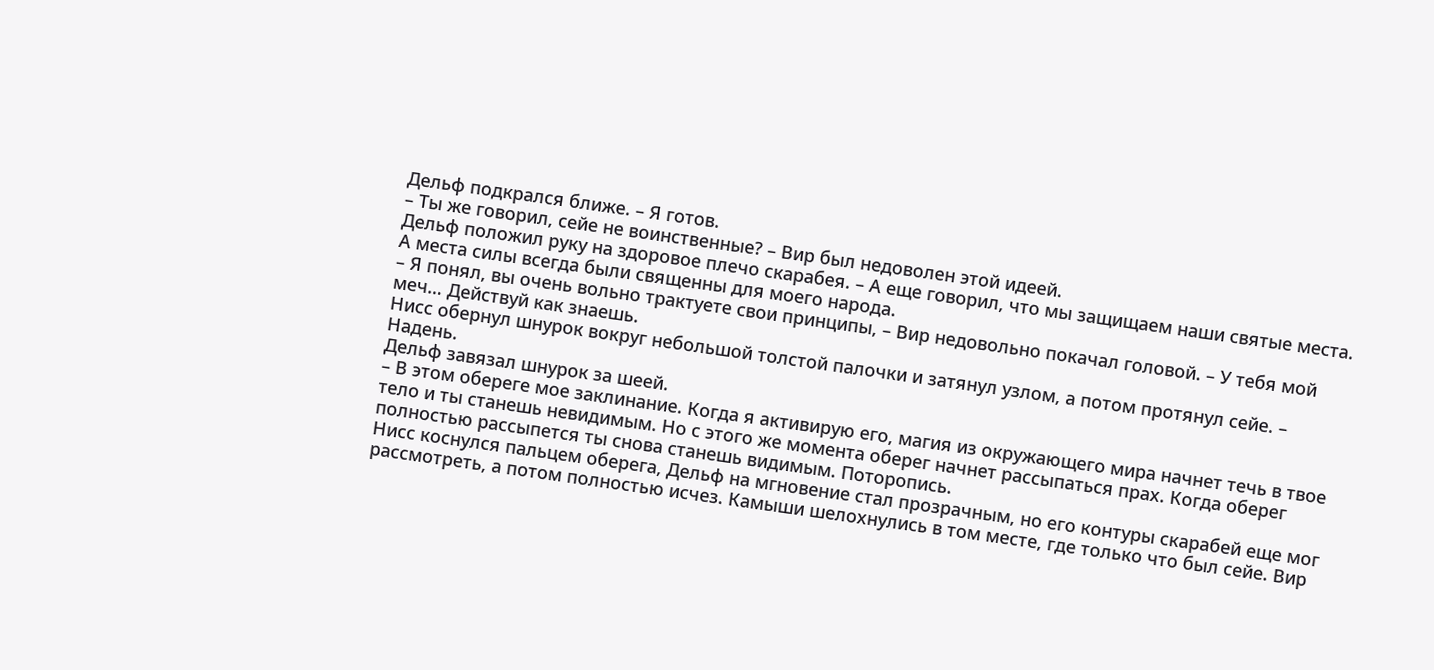Дельф подкрался ближе. – Я готов.
– Ты же говорил, сейе не воинственные? – Вир был недоволен этой идеей.
Дельф положил руку на здоровое плечо скарабея. – А еще говорил, что мы защищаем наши святые места. А места силы всегда были священны для моего народа.
– Я понял, вы очень вольно трактуете свои принципы, – Вир недовольно покачал головой. – У тебя мой меч… Действуй как знаешь.
Нисс обернул шнурок вокруг небольшой толстой палочки и затянул узлом, а потом протянул сейе. – Надень.
Дельф завязал шнурок за шеей.
– В этом обереге мое заклинание. Когда я активирую его, магия из окружающего мира начнет течь в твое тело и ты станешь невидимым. Но с этого же момента оберег начнет рассыпаться прах. Когда оберег полностью рассыпется ты снова станешь видимым. Поторопись.
Нисс коснулся пальцем оберега, Дельф на мгновение стал прозрачным, но его контуры скарабей еще мог рассмотреть, а потом полностью исчез. Камыши шелохнулись в том месте, где только что был сейе. Вир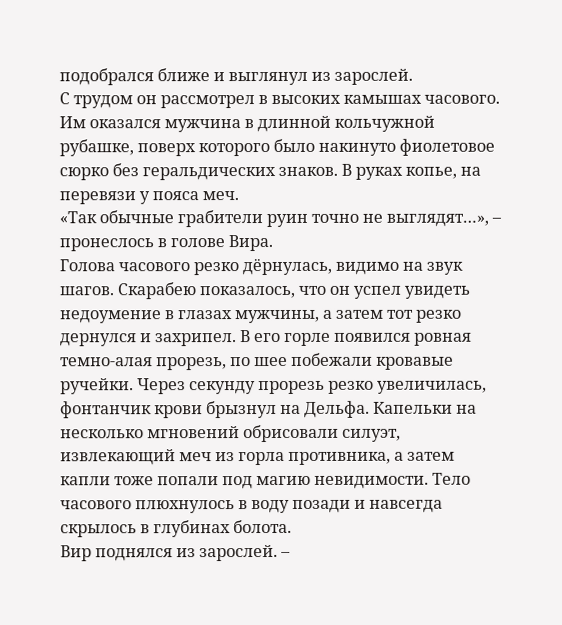подобрался ближе и выглянул из зарослей.
С трудом он рассмотрел в высоких камышах часового. Им оказался мужчина в длинной кольчужной рубашке, поверх которого было накинуто фиолетовое сюрко без геральдических знаков. В руках копье, на перевязи у пояса меч.
«Так обычные грабители руин точно не выглядят…», – пронеслось в голове Вира.
Голова часового резко дёрнулась, видимо на звук шагов. Скарабею показалось, что он успел увидеть недоумение в глазах мужчины, а затем тот резко дернулся и захрипел. В его горле появился ровная темно-алая прорезь, по шее побежали кровавые ручейки. Через секунду прорезь резко увеличилась, фонтанчик крови брызнул на Дельфа. Капельки на несколько мгновений обрисовали силуэт, извлекающий меч из горла противника, а затем капли тоже попали под магию невидимости. Тело часового плюхнулось в воду позади и навсегда скрылось в глубинах болота.
Вир поднялся из зарослей. –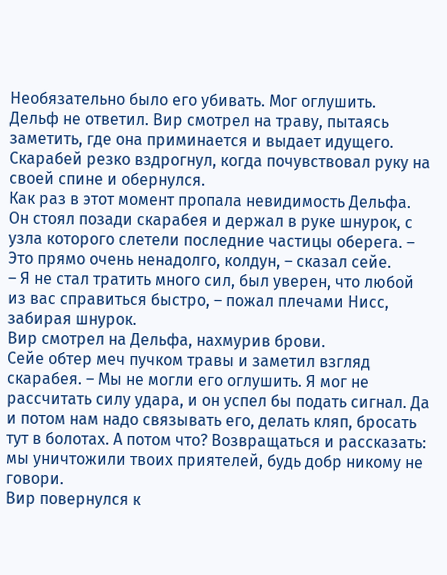Необязательно было его убивать. Мог оглушить.
Дельф не ответил. Вир смотрел на траву, пытаясь заметить, где она приминается и выдает идущего.
Скарабей резко вздрогнул, когда почувствовал руку на своей спине и обернулся.
Как раз в этот момент пропала невидимость Дельфа. Он стоял позади скарабея и держал в руке шнурок, с узла которого слетели последние частицы оберега. – Это прямо очень ненадолго, колдун, – сказал сейе.
– Я не стал тратить много сил, был уверен, что любой из вас справиться быстро, – пожал плечами Нисс, забирая шнурок.
Вир смотрел на Дельфа, нахмурив брови.
Сейе обтер меч пучком травы и заметил взгляд скарабея. – Мы не могли его оглушить. Я мог не рассчитать силу удара, и он успел бы подать сигнал. Да и потом нам надо связывать его, делать кляп, бросать тут в болотах. А потом что? Возвращаться и рассказать: мы уничтожили твоих приятелей, будь добр никому не говори.
Вир повернулся к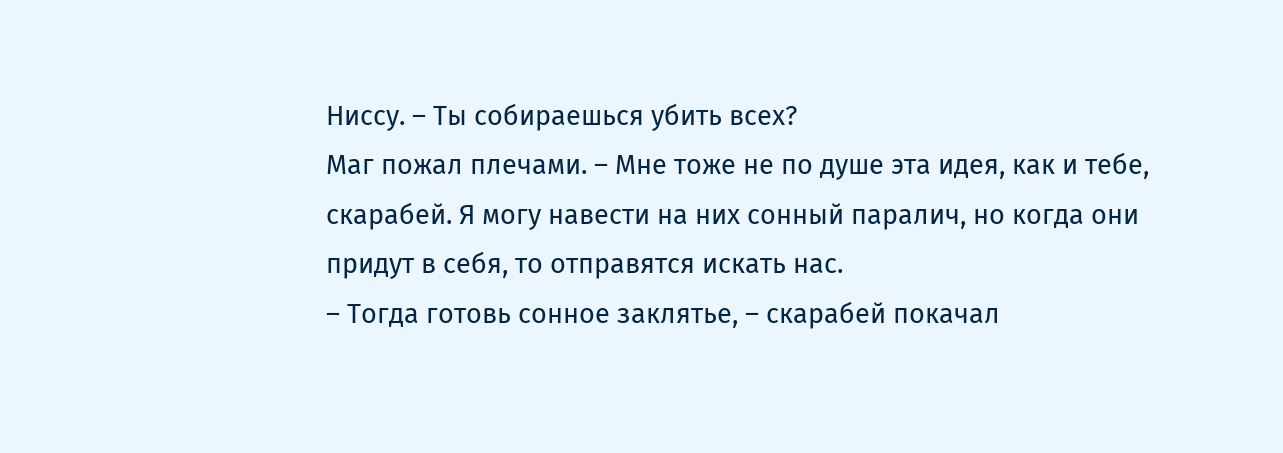Ниссу. – Ты собираешься убить всех?
Маг пожал плечами. – Мне тоже не по душе эта идея, как и тебе, скарабей. Я могу навести на них сонный паралич, но когда они придут в себя, то отправятся искать нас.
– Тогда готовь сонное заклятье, – скарабей покачал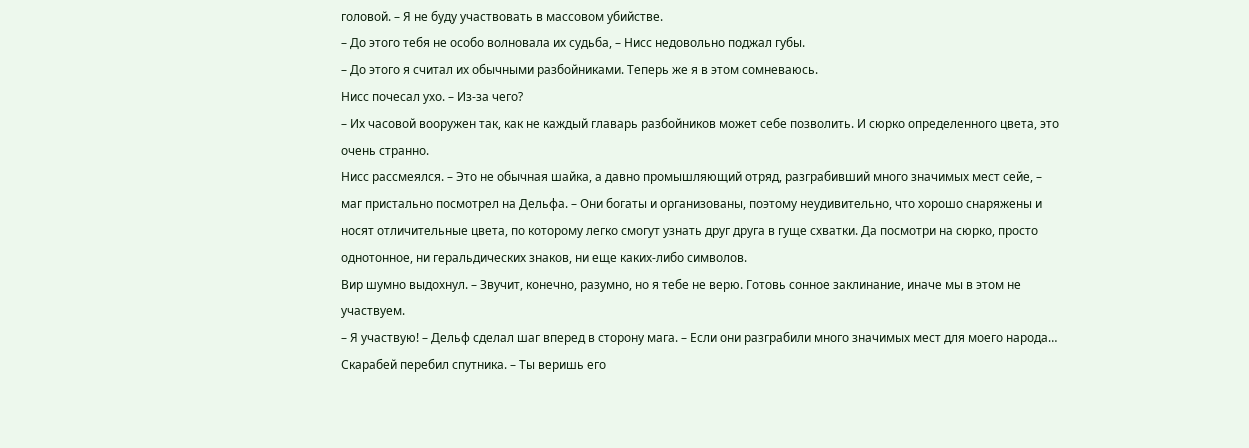головой. – Я не буду участвовать в массовом убийстве.
– До этого тебя не особо волновала их судьба, – Нисс недовольно поджал губы.
– До этого я считал их обычными разбойниками. Теперь же я в этом сомневаюсь.
Нисс почесал ухо. – Из-за чего?
– Их часовой вооружен так, как не каждый главарь разбойников может себе позволить. И сюрко определенного цвета, это очень странно.
Нисс рассмеялся. – Это не обычная шайка, а давно промышляющий отряд, разграбивший много значимых мест сейе, – маг пристально посмотрел на Дельфа. – Они богаты и организованы, поэтому неудивительно, что хорошо снаряжены и носят отличительные цвета, по которому легко смогут узнать друг друга в гуще схватки. Да посмотри на сюрко, просто однотонное, ни геральдических знаков, ни еще каких-либо символов.
Вир шумно выдохнул. – Звучит, конечно, разумно, но я тебе не верю. Готовь сонное заклинание, иначе мы в этом не участвуем.
– Я участвую! – Дельф сделал шаг вперед в сторону мага. – Если они разграбили много значимых мест для моего народа…
Скарабей перебил спутника. – Ты веришь его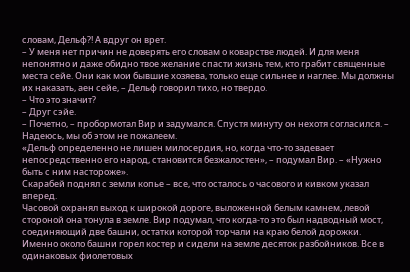словам, Дельф?! А вдруг он врет.
– У меня нет причин не доверять его словам о коварстве людей. И для меня непонятно и даже обидно твое желание спасти жизнь тем, кто грабит священные места сейе. Они как мои бывшие хозяева, только еще сильнее и наглее. Мы должны их наказать, аен сейе, – Дельф говорил тихо, но твердо.
– Что это значит?
– Друг сэйе.
– Почетно, – пробормотал Вир и задумался. Спустя минуту он нехотя согласился. – Надеюсь, мы об этом не пожалеем.
«Дельф определенно не лишен милосердия, но, когда что-то задевает непосредственно его народ, становится безжалостен», – подумал Вир. – «Нужно быть с ним настороже».
Скарабей поднял с земли копье – все, что осталось о часового и кивком указал вперед.
Часовой охранял выход к широкой дороге, выложенной белым камнем, левой стороной она тонула в земле. Вир подумал, что когда-то это был надводный мост, соединяющий две башни, остатки которой торчали на краю белой дорожки.
Именно около башни горел костер и сидели на земле десяток разбойников. Все в одинаковых фиолетовых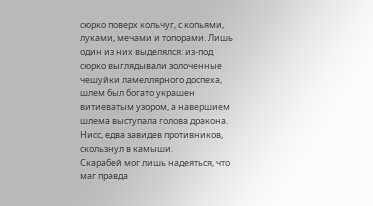сюрко поверх кольчуг, с копьями, луками, мечами и топорами. Лишь один из них выделялся: из-под сюрко выглядывали золоченные чешуйки ламеллярного доспеха, шлем был богато украшен витиеватым узором, а навершием шлема выступала голова дракона.
Нисс, едва завидев противников, скользнул в камыши.
Скарабей мог лишь надеяться, что маг правда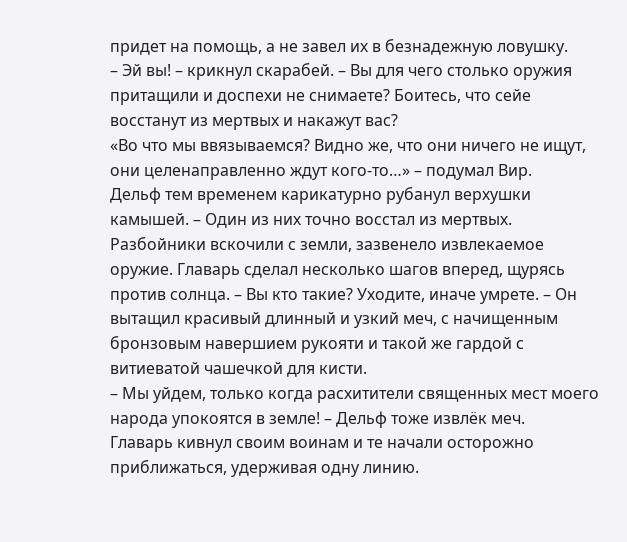придет на помощь, а не завел их в безнадежную ловушку.
– Эй вы! – крикнул скарабей. – Вы для чего столько оружия притащили и доспехи не снимаете? Боитесь, что сейе восстанут из мертвых и накажут вас?
«Во что мы ввязываемся? Видно же, что они ничего не ищут, они целенаправленно ждут кого-то…» – подумал Вир.
Дельф тем временем карикатурно рубанул верхушки камышей. – Один из них точно восстал из мертвых.
Разбойники вскочили с земли, зазвенело извлекаемое оружие. Главарь сделал несколько шагов вперед, щурясь против солнца. – Вы кто такие? Уходите, иначе умрете. – Он вытащил красивый длинный и узкий меч, с начищенным бронзовым навершием рукояти и такой же гардой с витиеватой чашечкой для кисти.
– Мы уйдем, только когда расхитители священных мест моего народа упокоятся в земле! – Дельф тоже извлёк меч.
Главарь кивнул своим воинам и те начали осторожно приближаться, удерживая одну линию.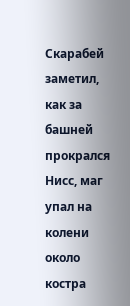Скарабей заметил, как за башней прокрался Нисс, маг упал на колени около костра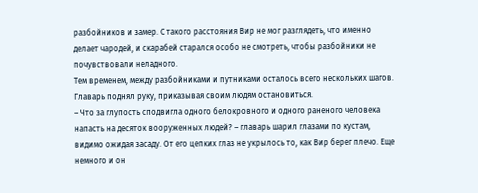разбойников и замер. С такого расстояния Вир не мог разглядеть, что именно делает чародей, и скарабей старался особо не смотреть, чтобы разбойники не почувствовали неладного.
Тем временем, между разбойниками и путниками осталось всего нескольких шагов. Главарь поднял руку, приказывая своим людям остановиться.
– Что за глупость сподвигла одного белокровного и одного раненого человека напасть на десяток вооруженных людей? – главарь шарил глазами по кустам, видимо ожидая засаду. От его цепких глаз не укрылось то, как Вир берег плечо. Еще немного и он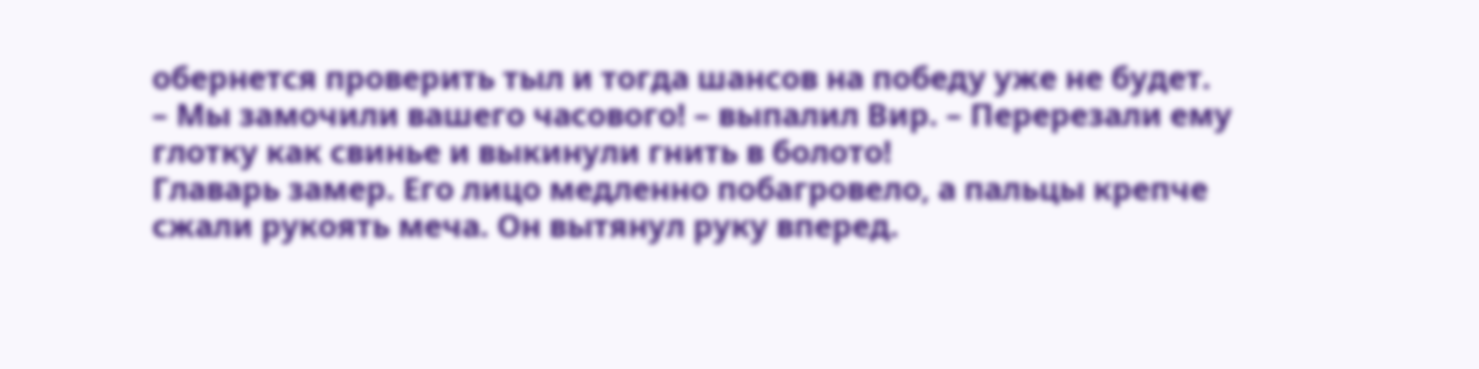обернется проверить тыл и тогда шансов на победу уже не будет.
– Мы замочили вашего часового! – выпалил Вир. – Перерезали ему глотку как свинье и выкинули гнить в болото!
Главарь замер. Его лицо медленно побагровело, а пальцы крепче сжали рукоять меча. Он вытянул руку вперед.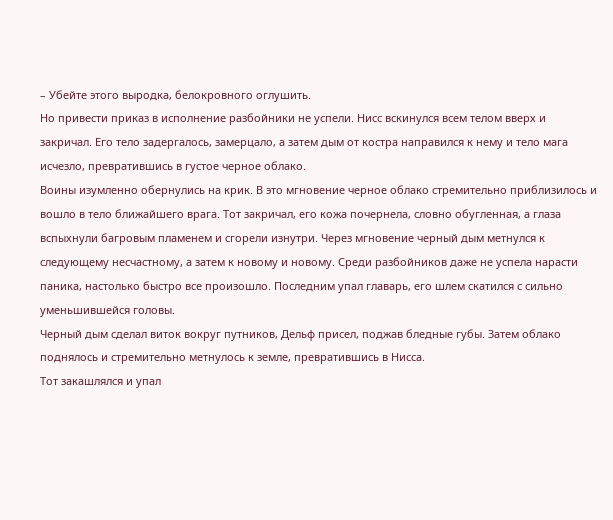– Убейте этого выродка, белокровного оглушить.
Но привести приказ в исполнение разбойники не успели. Нисс вскинулся всем телом вверх и закричал. Его тело задергалось, замерцало, а затем дым от костра направился к нему и тело мага исчезло, превратившись в густое черное облако.
Воины изумленно обернулись на крик. В это мгновение черное облако стремительно приблизилось и вошло в тело ближайшего врага. Тот закричал, его кожа почернела, словно обугленная, а глаза вспыхнули багровым пламенем и сгорели изнутри. Через мгновение черный дым метнулся к следующему несчастному, а затем к новому и новому. Среди разбойников даже не успела нарасти паника, настолько быстро все произошло. Последним упал главарь, его шлем скатился с сильно уменьшившейся головы.
Черный дым сделал виток вокруг путников, Дельф присел, поджав бледные губы. Затем облако поднялось и стремительно метнулось к земле, превратившись в Нисса.
Тот закашлялся и упал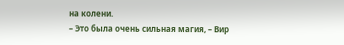на колени.
– Это была очень сильная магия, – Вир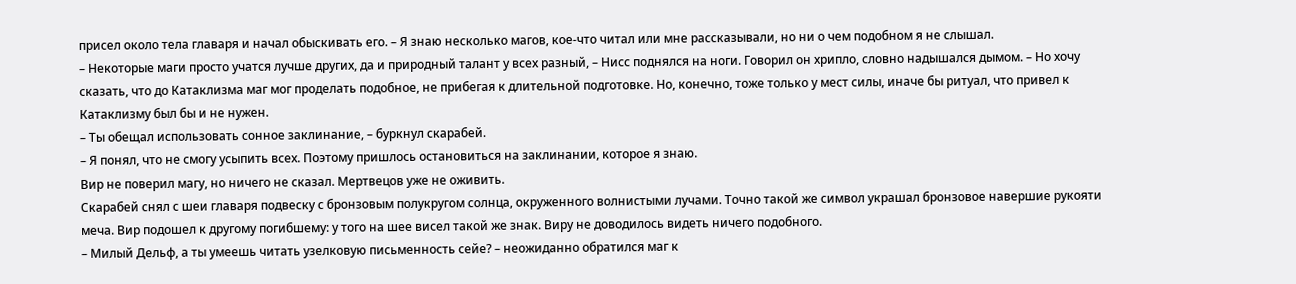присел около тела главаря и начал обыскивать его. – Я знаю несколько магов, кое-что читал или мне рассказывали, но ни о чем подобном я не слышал.
– Некоторые маги просто учатся лучше других, да и природный талант у всех разный, – Нисс поднялся на ноги. Говорил он хрипло, словно надышался дымом. – Но хочу сказать, что до Катаклизма маг мог проделать подобное, не прибегая к длительной подготовке. Но, конечно, тоже только у мест силы, иначе бы ритуал, что привел к Катаклизму был бы и не нужен.
– Ты обещал использовать сонное заклинание, – буркнул скарабей.
– Я понял, что не смогу усыпить всех. Поэтому пришлось остановиться на заклинании, которое я знаю.
Вир не поверил магу, но ничего не сказал. Мертвецов уже не оживить.
Скарабей снял с шеи главаря подвеску с бронзовым полукругом солнца, окруженного волнистыми лучами. Точно такой же символ украшал бронзовое навершие рукояти меча. Вир подошел к другому погибшему: у того на шее висел такой же знак. Виру не доводилось видеть ничего подобного.
– Милый Дельф, а ты умеешь читать узелковую письменность сейе? – неожиданно обратился маг к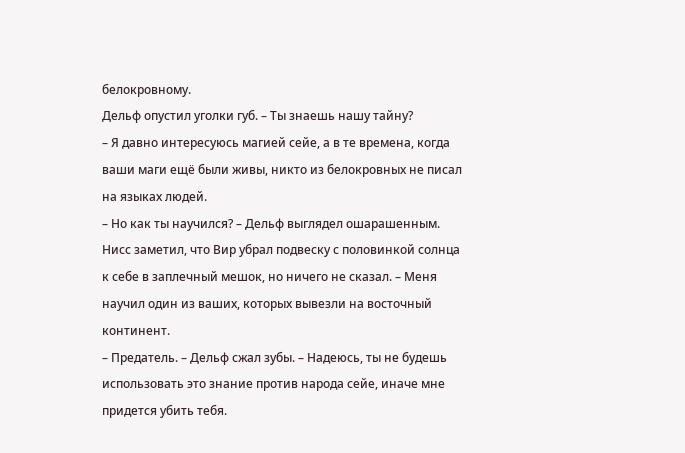белокровному.
Дельф опустил уголки губ. – Ты знаешь нашу тайну?
– Я давно интересуюсь магией сейе, а в те времена, когда ваши маги ещё были живы, никто из белокровных не писал на языках людей.
– Но как ты научился? – Дельф выглядел ошарашенным.
Нисс заметил, что Вир убрал подвеску с половинкой солнца к себе в заплечный мешок, но ничего не сказал. – Меня научил один из ваших, которых вывезли на восточный континент.
– Предатель. – Дельф сжал зубы. – Надеюсь, ты не будешь использовать это знание против народа сейе, иначе мне придется убить тебя.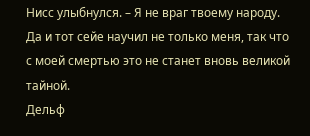Нисс улыбнулся. – Я не враг твоему народу. Да и тот сейе научил не только меня, так что с моей смертью это не станет вновь великой тайной.
Дельф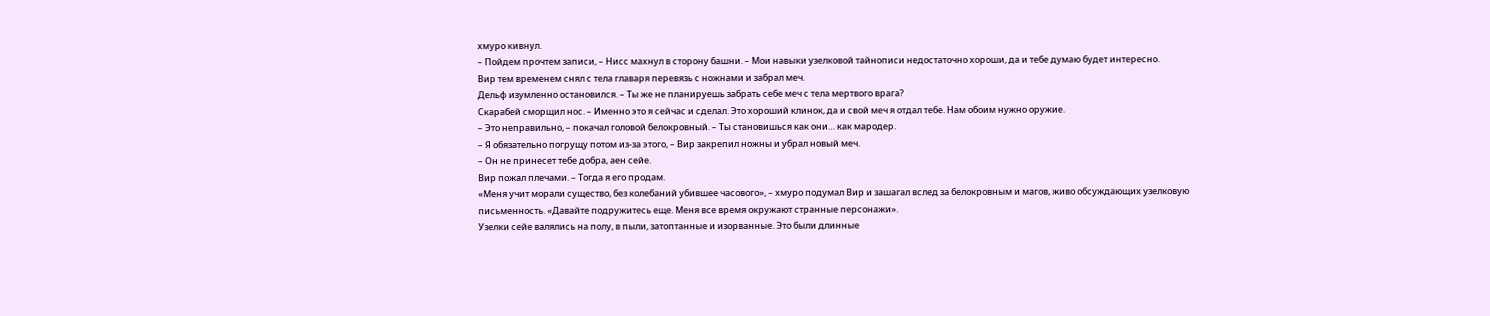хмуро кивнул.
– Пойдем прочтем записи, – Нисс махнул в сторону башни. – Мои навыки узелковой тайнописи недостаточно хороши, да и тебе думаю будет интересно.
Вир тем временем снял с тела главаря перевязь с ножнами и забрал меч.
Дельф изумленно остановился. – Ты же не планируешь забрать себе меч с тела мертвого врага?
Скарабей сморщил нос. – Именно это я сейчас и сделал. Это хороший клинок, да и свой меч я отдал тебе. Нам обоим нужно оружие.
– Это неправильно, – покачал головой белокровный. – Ты становишься как они… как мародер.
– Я обязательно погрущу потом из-за этого, – Вир закрепил ножны и убрал новый меч.
– Он не принесет тебе добра, аен сейе.
Вир пожал плечами. – Тогда я его продам.
«Меня учит морали существо, без колебаний убившее часового», – хмуро подумал Вир и зашагал вслед за белокровным и магов, живо обсуждающих узелковую письменность. «Давайте подружитесь еще. Меня все время окружают странные персонажи».
Узелки сейе валялись на полу, в пыли, затоптанные и изорванные. Это были длинные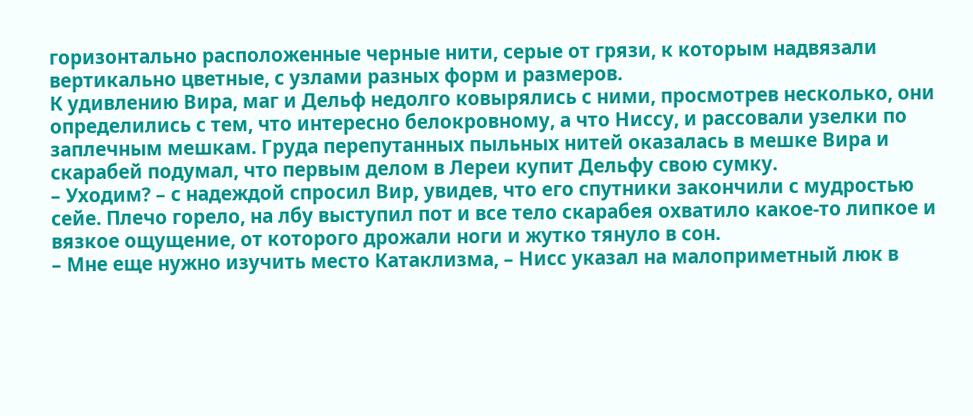горизонтально расположенные черные нити, серые от грязи, к которым надвязали вертикально цветные, с узлами разных форм и размеров.
К удивлению Вира, маг и Дельф недолго ковырялись с ними, просмотрев несколько, они определились с тем, что интересно белокровному, а что Ниссу, и рассовали узелки по заплечным мешкам. Груда перепутанных пыльных нитей оказалась в мешке Вира и скарабей подумал, что первым делом в Лереи купит Дельфу свою сумку.
– Уходим? – с надеждой спросил Вир, увидев, что его спутники закончили с мудростью сейе. Плечо горело, на лбу выступил пот и все тело скарабея охватило какое-то липкое и вязкое ощущение, от которого дрожали ноги и жутко тянуло в сон.
– Мне еще нужно изучить место Катаклизма, – Нисс указал на малоприметный люк в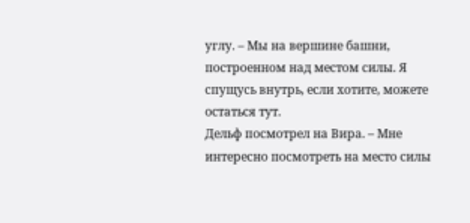углу. – Мы на вершине башни, построенном над местом силы. Я спущусь внутрь, если хотите, можете остаться тут.
Дельф посмотрел на Вира. – Мне интересно посмотреть на место силы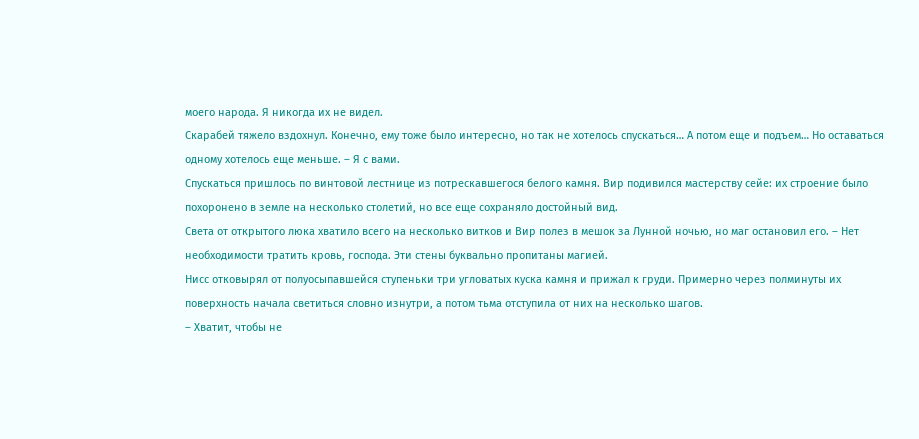моего народа. Я никогда их не видел.
Скарабей тяжело вздохнул. Конечно, ему тоже было интересно, но так не хотелось спускаться… А потом еще и подъем… Но оставаться одному хотелось еще меньше. – Я с вами.
Спускаться пришлось по винтовой лестнице из потрескавшегося белого камня. Вир подивился мастерству сейе: их строение было похоронено в земле на несколько столетий, но все еще сохраняло достойный вид.
Света от открытого люка хватило всего на несколько витков и Вир полез в мешок за Лунной ночью, но маг остановил его. – Нет необходимости тратить кровь, господа. Эти стены буквально пропитаны магией.
Нисс отковырял от полуосыпавшейся ступеньки три угловатых куска камня и прижал к груди. Примерно через полминуты их поверхность начала светиться словно изнутри, а потом тьма отступила от них на несколько шагов.
– Хватит, чтобы не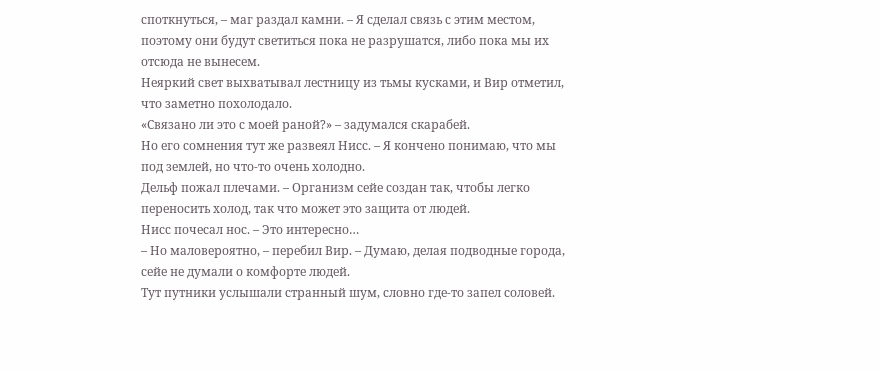споткнуться, – маг раздал камни. – Я сделал связь с этим местом, поэтому они будут светиться пока не разрушатся, либо пока мы их отсюда не вынесем.
Неяркий свет выхватывал лестницу из тьмы кусками, и Вир отметил, что заметно похолодало.
«Связано ли это с моей раной?» – задумался скарабей.
Но его сомнения тут же развеял Нисс. – Я кончено понимаю, что мы под землей, но что-то очень холодно.
Дельф пожал плечами. – Организм сейе создан так, чтобы легко переносить холод, так что может это защита от людей.
Нисс почесал нос. – Это интересно…
– Но маловероятно, – перебил Вир. – Думаю, делая подводные города, сейе не думали о комфорте людей.
Тут путники услышали странный шум, словно где-то запел соловей.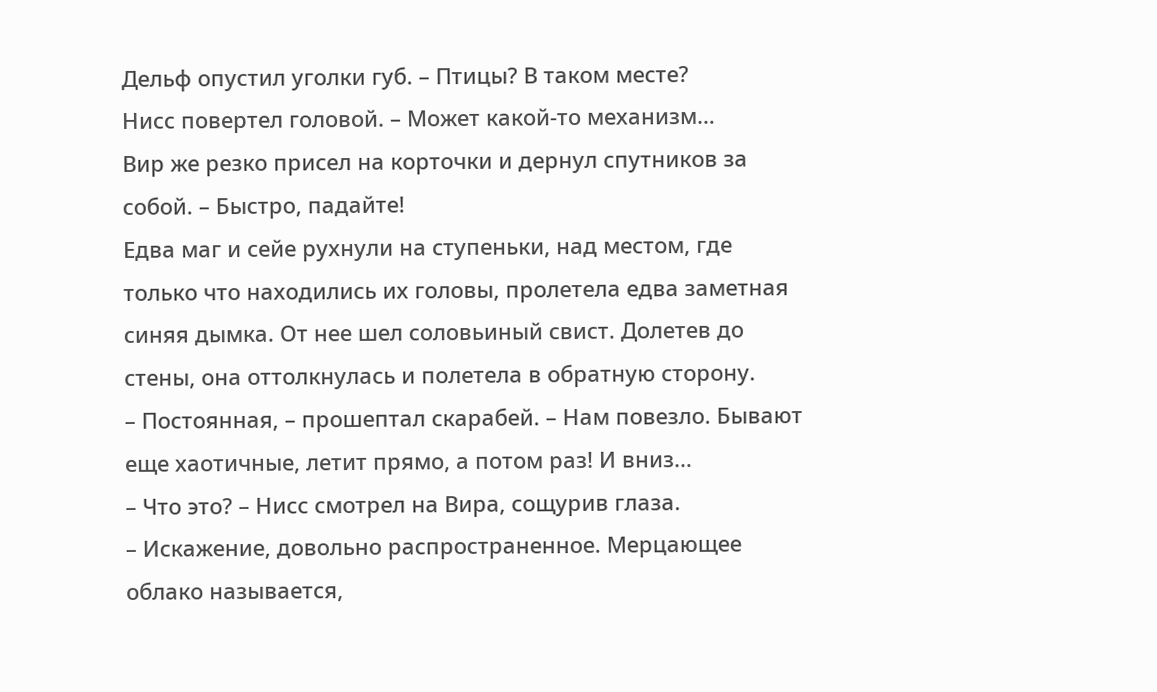Дельф опустил уголки губ. – Птицы? В таком месте?
Нисс повертел головой. – Может какой-то механизм…
Вир же резко присел на корточки и дернул спутников за собой. – Быстро, падайте!
Едва маг и сейе рухнули на ступеньки, над местом, где только что находились их головы, пролетела едва заметная синяя дымка. От нее шел соловьиный свист. Долетев до стены, она оттолкнулась и полетела в обратную сторону.
– Постоянная, – прошептал скарабей. – Нам повезло. Бывают еще хаотичные, летит прямо, а потом раз! И вниз…
– Что это? – Нисс смотрел на Вира, сощурив глаза.
– Искажение, довольно распространенное. Мерцающее облако называется,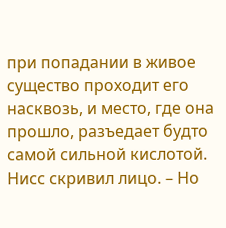при попадании в живое существо проходит его насквозь, и место, где она прошло, разъедает будто самой сильной кислотой.
Нисс скривил лицо. – Но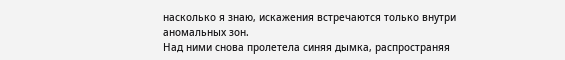насколько я знаю, искажения встречаются только внутри аномальных зон.
Над ними снова пролетела синяя дымка, распространяя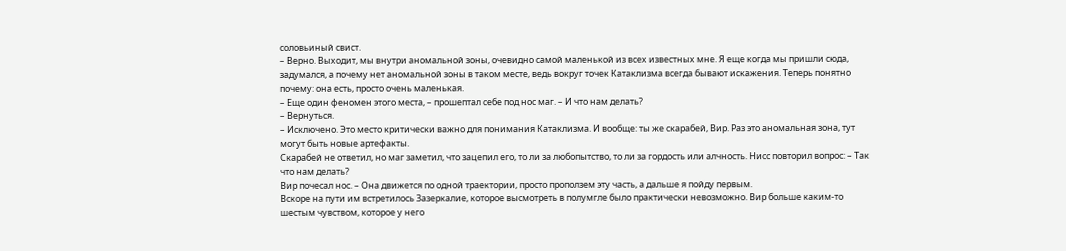соловьиный свист.
– Верно. Выходит, мы внутри аномальной зоны, очевидно самой маленькой из всех известных мне. Я еще когда мы пришли сюда, задумался, а почему нет аномальной зоны в таком месте, ведь вокруг точек Катаклизма всегда бывают искажения. Теперь понятно почему: она есть, просто очень маленькая.
– Еще один феномен этого места, – прошептал себе под нос маг. – И что нам делать?
– Вернуться.
– Исключено. Это место критически важно для понимания Катаклизма. И вообще: ты же скарабей, Вир. Раз это аномальная зона, тут могут быть новые артефакты.
Скарабей не ответил, но маг заметил, что зацепил его, то ли за любопытство, то ли за гордость или алчность. Нисс повторил вопрос: – Так что нам делать?
Вир почесал нос. – Она движется по одной траектории, просто проползем эту часть, а дальше я пойду первым.
Вскоре на пути им встретилось Зазеркалие, которое высмотреть в полумгле было практически невозможно. Вир больше каким-то шестым чувством, которое у него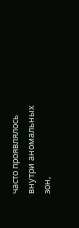часто проявлялось внутри аномальных зон,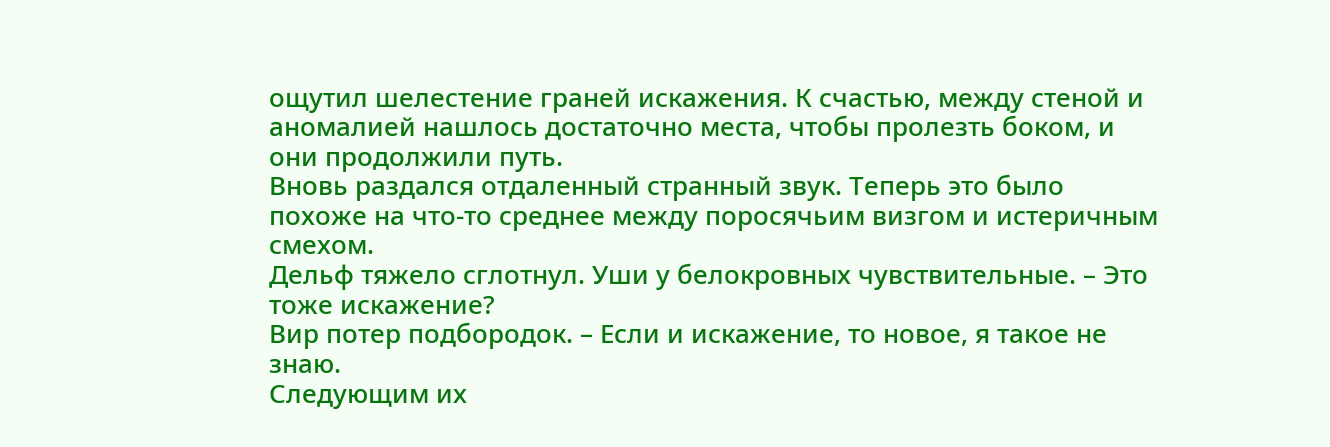ощутил шелестение граней искажения. К счастью, между стеной и аномалией нашлось достаточно места, чтобы пролезть боком, и они продолжили путь.
Вновь раздался отдаленный странный звук. Теперь это было похоже на что-то среднее между поросячьим визгом и истеричным смехом.
Дельф тяжело сглотнул. Уши у белокровных чувствительные. – Это тоже искажение?
Вир потер подбородок. – Если и искажение, то новое, я такое не знаю.
Следующим их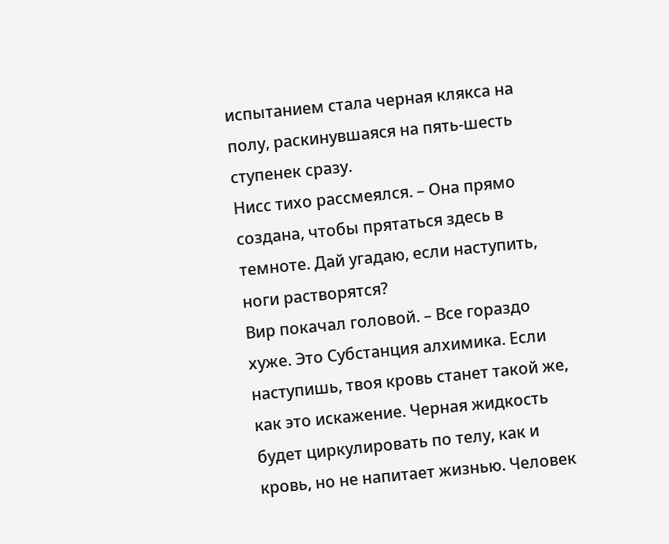испытанием стала черная клякса на полу, раскинувшаяся на пять-шесть ступенек сразу.
Нисс тихо рассмеялся. – Она прямо создана, чтобы прятаться здесь в темноте. Дай угадаю, если наступить, ноги растворятся?
Вир покачал головой. – Все гораздо хуже. Это Субстанция алхимика. Если наступишь, твоя кровь станет такой же, как это искажение. Черная жидкость будет циркулировать по телу, как и кровь, но не напитает жизнью. Человек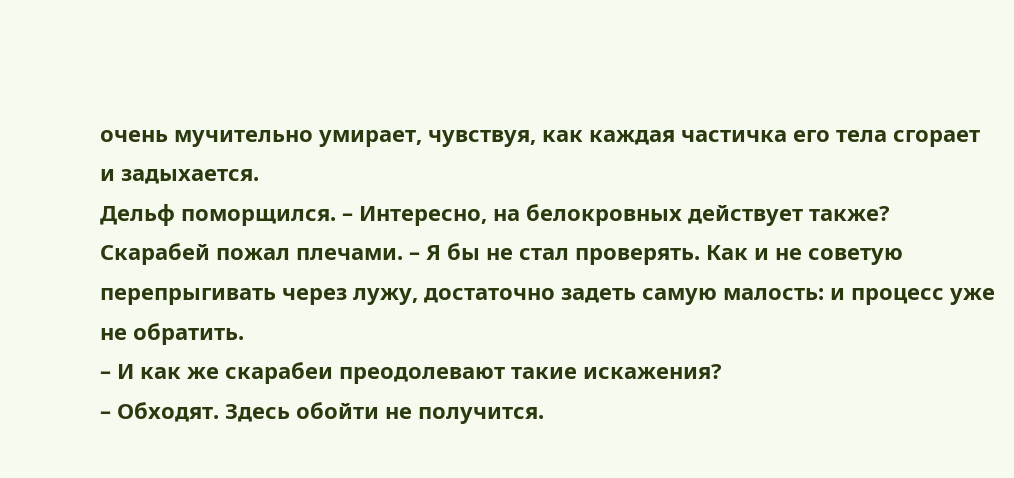очень мучительно умирает, чувствуя, как каждая частичка его тела сгорает и задыхается.
Дельф поморщился. – Интересно, на белокровных действует также?
Скарабей пожал плечами. – Я бы не стал проверять. Как и не советую перепрыгивать через лужу, достаточно задеть самую малость: и процесс уже не обратить.
– И как же скарабеи преодолевают такие искажения?
– Обходят. Здесь обойти не получится.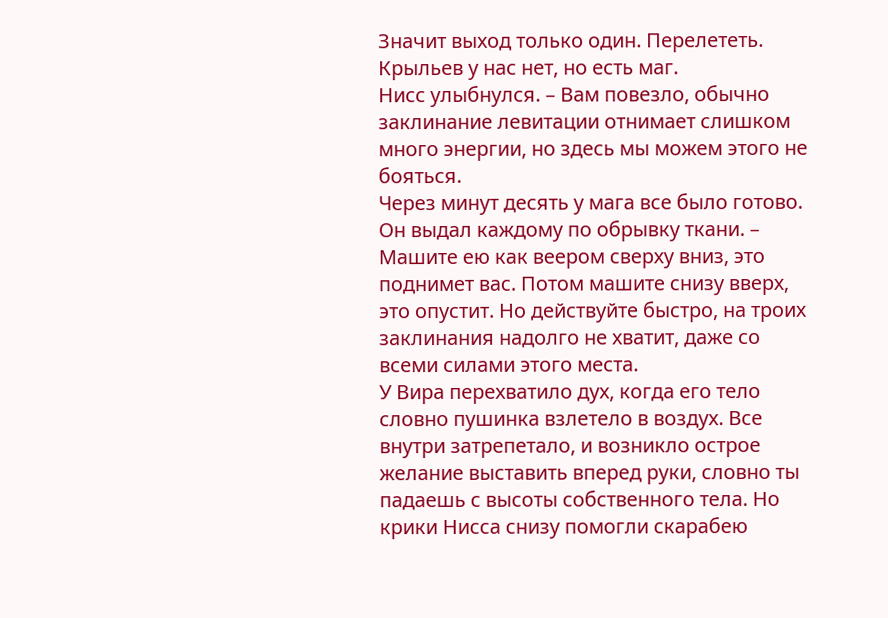Значит выход только один. Перелететь. Крыльев у нас нет, но есть маг.
Нисс улыбнулся. – Вам повезло, обычно заклинание левитации отнимает слишком много энергии, но здесь мы можем этого не бояться.
Через минут десять у мага все было готово. Он выдал каждому по обрывку ткани. – Машите ею как веером сверху вниз, это поднимет вас. Потом машите снизу вверх, это опустит. Но действуйте быстро, на троих заклинания надолго не хватит, даже со всеми силами этого места.
У Вира перехватило дух, когда его тело словно пушинка взлетело в воздух. Все внутри затрепетало, и возникло острое желание выставить вперед руки, словно ты падаешь с высоты собственного тела. Но крики Нисса снизу помогли скарабею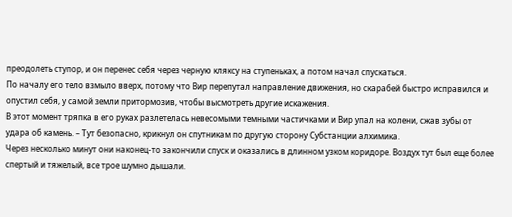преодолеть ступор, и он перенес себя через черную кляксу на ступеньках, а потом начал спускаться.
По началу его тело взмыло вверх, потому что Вир перепутал направление движения, но скарабей быстро исправился и опустил себя, у самой земли притормозив, чтобы высмотреть другие искажения.
В этот момент тряпка в его руках разлетелась невесомыми темными частичками и Вир упал на колени, сжав зубы от удара об камень. – Тут безопасно, крикнул он спутникам по другую сторону Субстанции алхимика.
Через несколько минут они наконец-то закончили спуск и оказались в длинном узком коридоре. Воздух тут был еще более спертый и тяжелый, все трое шумно дышали.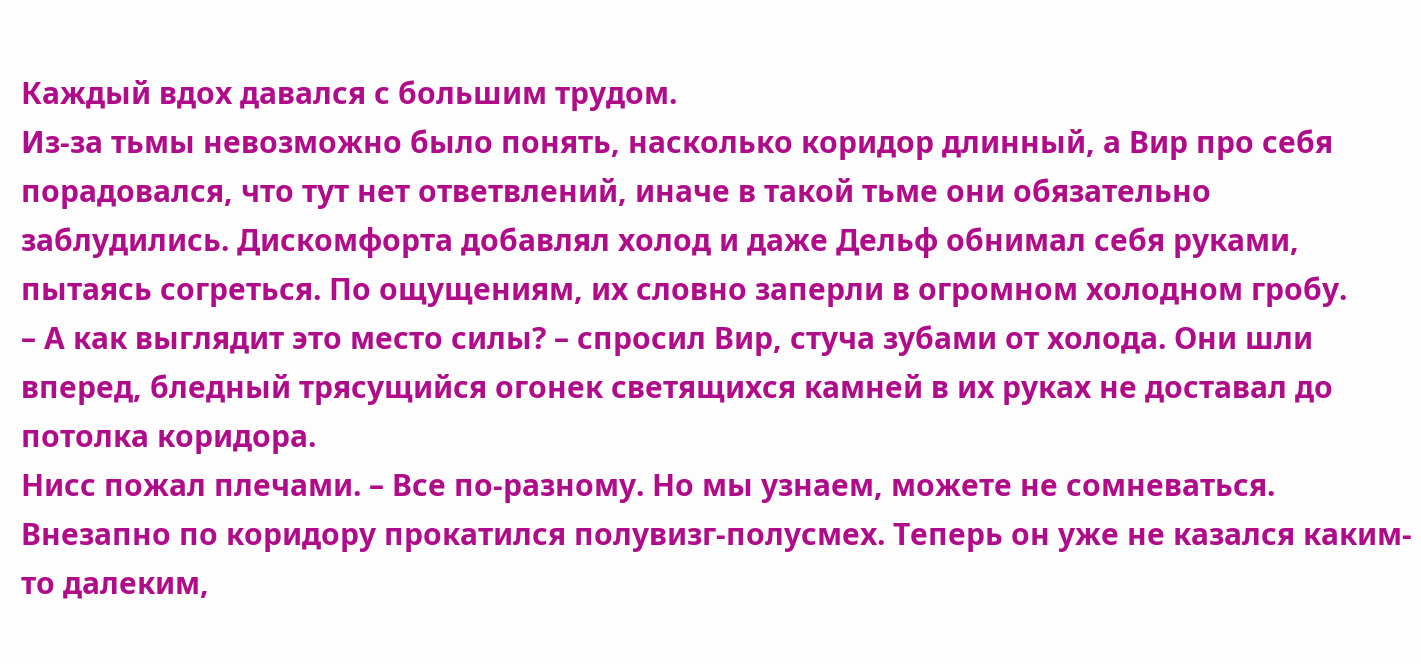Каждый вдох давался с большим трудом.
Из-за тьмы невозможно было понять, насколько коридор длинный, а Вир про себя порадовался, что тут нет ответвлений, иначе в такой тьме они обязательно заблудились. Дискомфорта добавлял холод и даже Дельф обнимал себя руками, пытаясь согреться. По ощущениям, их словно заперли в огромном холодном гробу.
– А как выглядит это место силы? – спросил Вир, стуча зубами от холода. Они шли вперед, бледный трясущийся огонек светящихся камней в их руках не доставал до потолка коридора.
Нисс пожал плечами. – Все по-разному. Но мы узнаем, можете не сомневаться.
Внезапно по коридору прокатился полувизг-полусмех. Теперь он уже не казался каким-то далеким,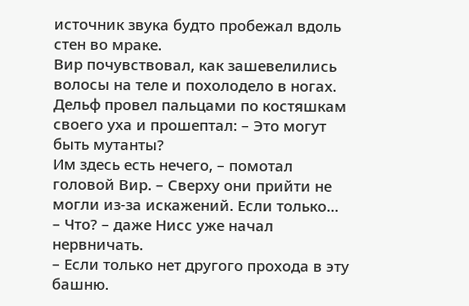источник звука будто пробежал вдоль стен во мраке.
Вир почувствовал, как зашевелились волосы на теле и похолодело в ногах.
Дельф провел пальцами по костяшкам своего уха и прошептал: – Это могут быть мутанты?
Им здесь есть нечего, – помотал головой Вир. – Сверху они прийти не могли из-за искажений. Если только…
– Что? – даже Нисс уже начал нервничать.
– Если только нет другого прохода в эту башню.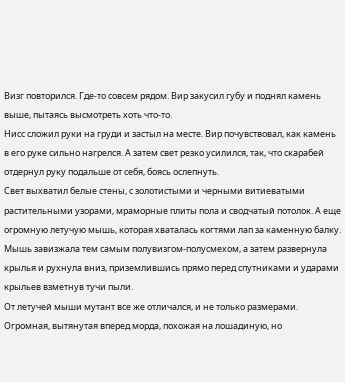Визг повторился. Где-то совсем рядом. Вир закусил губу и поднял камень выше, пытаясь высмотреть хоть что-то.
Нисс сложил руки на груди и застыл на месте. Вир почувствовал, как камень в его руке сильно нагрелся. А затем свет резко усилился, так, что скарабей отдернул руку подальше от себя, боясь ослепнуть.
Свет выхватил белые стены, с золотистыми и черными витиеватыми растительными узорами, мраморные плиты пола и сводчатый потолок. А еще огромную летучую мышь, которая хваталась когтями лап за каменную балку. Мышь завизжала тем самым полувизгом-полусмехом, а затем развернула крылья и рухнула вниз, приземлившись прямо перед спутниками и ударами крыльев взметнув тучи пыли.
От летучей мыши мутант все же отличался, и не только размерами. Огромная, вытянутая вперед морда, похожая на лошадиную, но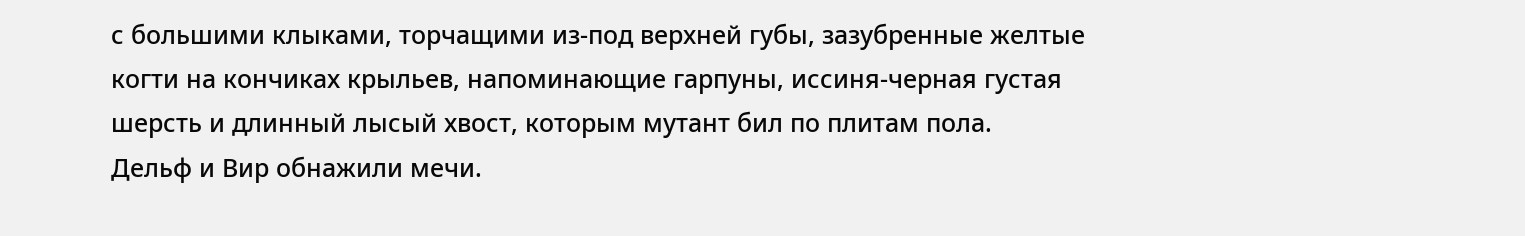с большими клыками, торчащими из-под верхней губы, зазубренные желтые когти на кончиках крыльев, напоминающие гарпуны, иссиня-черная густая шерсть и длинный лысый хвост, которым мутант бил по плитам пола.
Дельф и Вир обнажили мечи.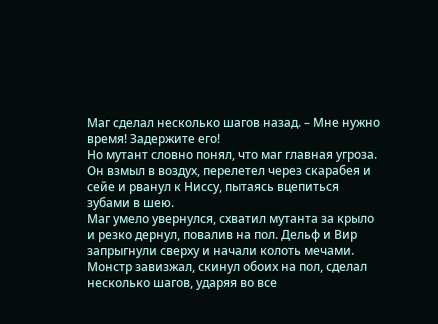Маг сделал несколько шагов назад. – Мне нужно время! Задержите его!
Но мутант словно понял, что маг главная угроза. Он взмыл в воздух, перелетел через скарабея и сейе и рванул к Ниссу, пытаясь вцепиться зубами в шею.
Маг умело увернулся, схватил мутанта за крыло и резко дернул, повалив на пол. Дельф и Вир запрыгнули сверху и начали колоть мечами. Монстр завизжал, скинул обоих на пол, сделал несколько шагов, ударяя во все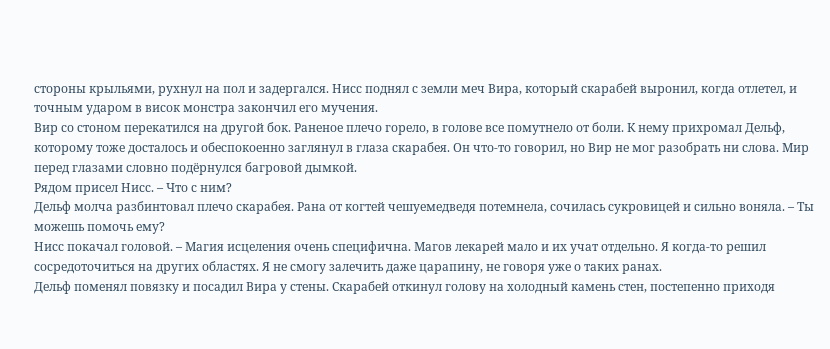стороны крыльями, рухнул на пол и задергался. Нисс поднял с земли меч Вира, который скарабей выронил, когда отлетел, и точным ударом в висок монстра закончил его мучения.
Вир со стоном перекатился на другой бок. Раненое плечо горело, в голове все помутнело от боли. К нему прихромал Дельф, которому тоже досталось и обеспокоенно заглянул в глаза скарабея. Он что-то говорил, но Вир не мог разобрать ни слова. Мир перед глазами словно подёрнулся багровой дымкой.
Рядом присел Нисс. – Что с ним?
Дельф молча разбинтовал плечо скарабея. Рана от когтей чешуемедведя потемнела, сочилась сукровицей и сильно воняла. – Ты можешь помочь ему?
Нисс покачал головой. – Магия исцеления очень специфична. Магов лекарей мало и их учат отдельно. Я когда-то решил сосредоточиться на других областях. Я не смогу залечить даже царапину, не говоря уже о таких ранах.
Дельф поменял повязку и посадил Вира у стены. Скарабей откинул голову на холодный камень стен, постепенно приходя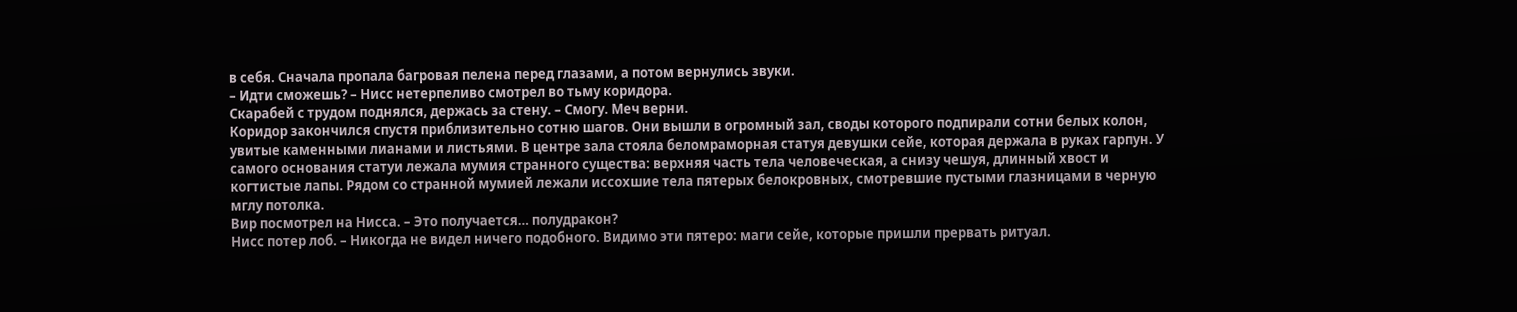в себя. Сначала пропала багровая пелена перед глазами, а потом вернулись звуки.
– Идти сможешь? – Нисс нетерпеливо смотрел во тьму коридора.
Скарабей с трудом поднялся, держась за стену. – Смогу. Меч верни.
Коридор закончился спустя приблизительно сотню шагов. Они вышли в огромный зал, своды которого подпирали сотни белых колон, увитые каменными лианами и листьями. В центре зала стояла беломраморная статуя девушки сейе, которая держала в руках гарпун. У самого основания статуи лежала мумия странного существа: верхняя часть тела человеческая, а снизу чешуя, длинный хвост и когтистые лапы. Рядом со странной мумией лежали иссохшие тела пятерых белокровных, смотревшие пустыми глазницами в черную мглу потолка.
Вир посмотрел на Нисса. – Это получается… полудракон?
Нисс потер лоб. – Никогда не видел ничего подобного. Видимо эти пятеро: маги сейе, которые пришли прервать ритуал.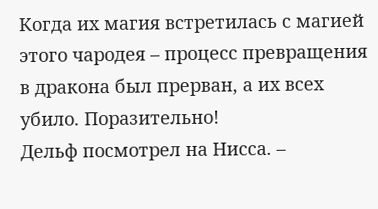Когда их магия встретилась с магией этого чародея – процесс превращения в дракона был прерван, а их всех убило. Поразительно!
Дельф посмотрел на Нисса. –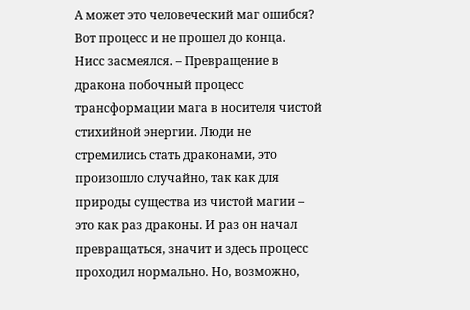А может это человеческий маг ошибся? Вот процесс и не прошел до конца.
Нисс засмеялся. – Превращение в дракона побочный процесс трансформации мага в носителя чистой стихийной энергии. Люди не стремились стать драконами, это произошло случайно, так как для природы существа из чистой магии – это как раз драконы. И раз он начал превращаться, значит и здесь процесс проходил нормально. Но, возможно,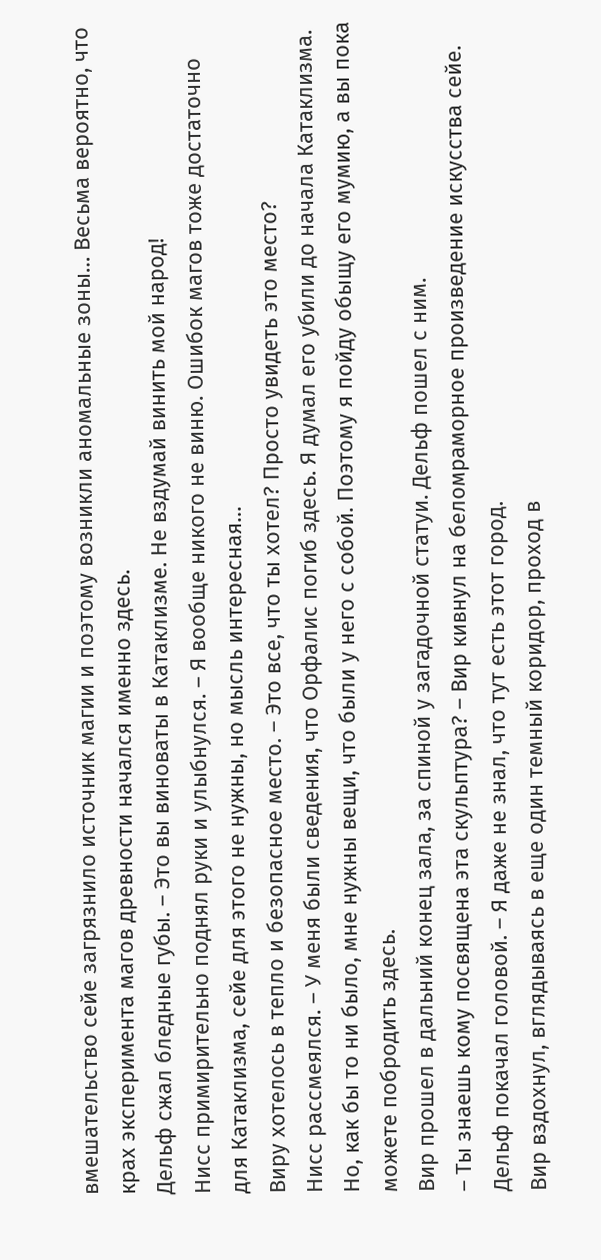вмешательство сейе загрязнило источник магии и поэтому возникли аномальные зоны… Весьма вероятно, что крах эксперимента магов древности начался именно здесь.
Дельф сжал бледные губы. – Это вы виноваты в Катаклизме. Не вздумай винить мой народ!
Нисс примирительно поднял руки и улыбнулся. – Я вообще никого не виню. Ошибок магов тоже достаточно для Катаклизма, сейе для этого не нужны, но мысль интересная…
Виру хотелось в тепло и безопасное место. – Это все, что ты хотел? Просто увидеть это место?
Нисс рассмеялся. – У меня были сведения, что Орфалис погиб здесь. Я думал его убили до начала Катаклизма. Но, как бы то ни было, мне нужны вещи, что были у него с собой. Поэтому я пойду обыщу его мумию, а вы пока можете побродить здесь.
Вир прошел в дальний конец зала, за спиной у загадочной статуи. Дельф пошел с ним.
– Ты знаешь кому посвящена эта скульптура? – Вир кивнул на беломраморное произведение искусства сейе.
Дельф покачал головой. – Я даже не знал, что тут есть этот город.
Вир вздохнул, вглядываясь в еще один темный коридор, проход в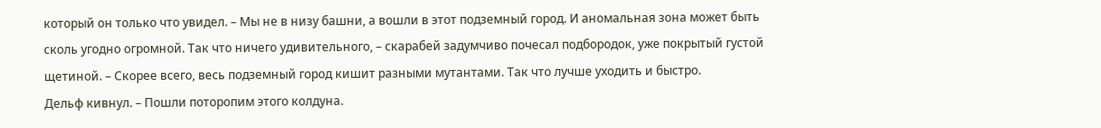который он только что увидел. – Мы не в низу башни, а вошли в этот подземный город. И аномальная зона может быть сколь угодно огромной. Так что ничего удивительного, – скарабей задумчиво почесал подбородок, уже покрытый густой щетиной. – Скорее всего, весь подземный город кишит разными мутантами. Так что лучше уходить и быстро.
Дельф кивнул. – Пошли поторопим этого колдуна.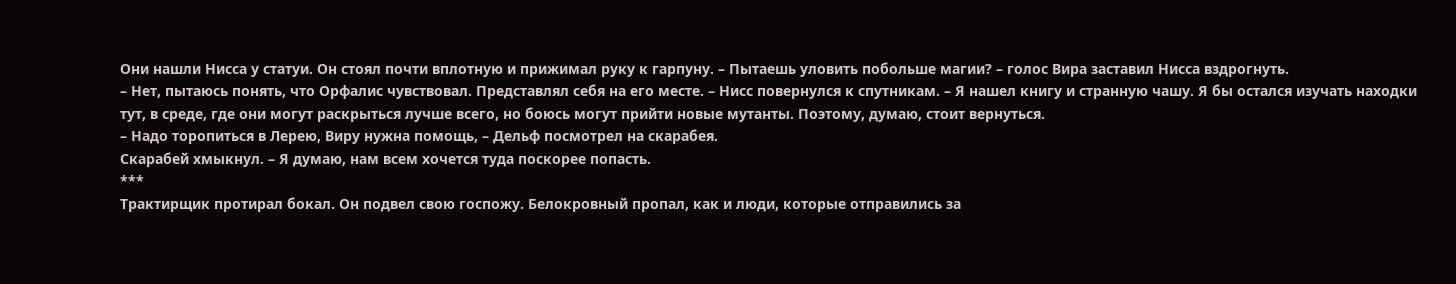Они нашли Нисса у статуи. Он стоял почти вплотную и прижимал руку к гарпуну. – Пытаешь уловить побольше магии? – голос Вира заставил Нисса вздрогнуть.
– Нет, пытаюсь понять, что Орфалис чувствовал. Представлял себя на его месте. – Нисс повернулся к спутникам. – Я нашел книгу и странную чашу. Я бы остался изучать находки тут, в среде, где они могут раскрыться лучше всего, но боюсь могут прийти новые мутанты. Поэтому, думаю, стоит вернуться.
– Надо торопиться в Лерею, Виру нужна помощь, – Дельф посмотрел на скарабея.
Скарабей хмыкнул. – Я думаю, нам всем хочется туда поскорее попасть.
***
Трактирщик протирал бокал. Он подвел свою госпожу. Белокровный пропал, как и люди, которые отправились за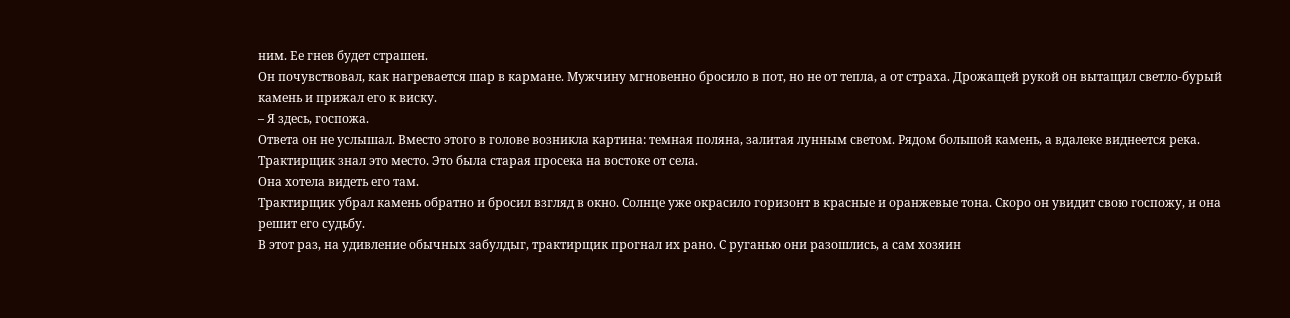ним. Ее гнев будет страшен.
Он почувствовал, как нагревается шар в кармане. Мужчину мгновенно бросило в пот, но не от тепла, а от страха. Дрожащей рукой он вытащил светло-бурый камень и прижал его к виску.
– Я здесь, госпожа.
Ответа он не услышал. Вместо этого в голове возникла картина: темная поляна, залитая лунным светом. Рядом большой камень, а вдалеке виднеется река.
Трактирщик знал это место. Это была старая просека на востоке от села.
Она хотела видеть его там.
Трактирщик убрал камень обратно и бросил взгляд в окно. Солнце уже окрасило горизонт в красные и оранжевые тона. Скоро он увидит свою госпожу, и она решит его судьбу.
В этот раз, на удивление обычных забулдыг, трактирщик прогнал их рано. С руганью они разошлись, а сам хозяин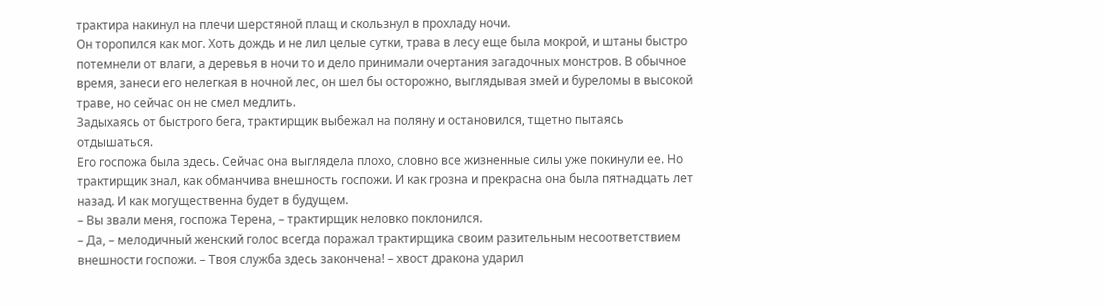трактира накинул на плечи шерстяной плащ и скользнул в прохладу ночи.
Он торопился как мог. Хоть дождь и не лил целые сутки, трава в лесу еще была мокрой, и штаны быстро потемнели от влаги, а деревья в ночи то и дело принимали очертания загадочных монстров. В обычное время, занеси его нелегкая в ночной лес, он шел бы осторожно, выглядывая змей и буреломы в высокой траве, но сейчас он не смел медлить.
Задыхаясь от быстрого бега, трактирщик выбежал на поляну и остановился, тщетно пытаясь отдышаться.
Его госпожа была здесь. Сейчас она выглядела плохо, словно все жизненные силы уже покинули ее. Но трактирщик знал, как обманчива внешность госпожи. И как грозна и прекрасна она была пятнадцать лет назад. И как могущественна будет в будущем.
– Вы звали меня, госпожа Терена, – трактирщик неловко поклонился.
– Да, – мелодичный женский голос всегда поражал трактирщика своим разительным несоответствием внешности госпожи. – Твоя служба здесь закончена! – хвост дракона ударил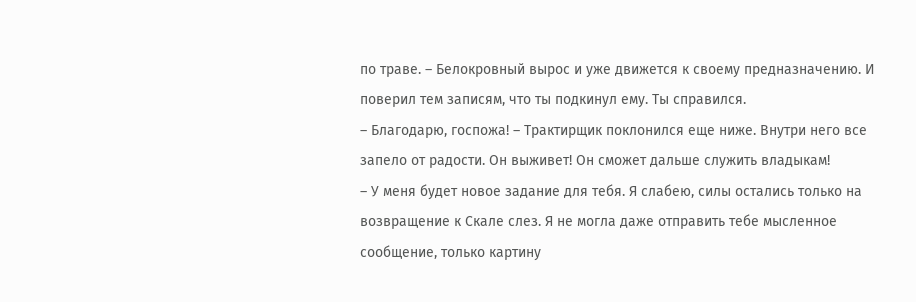по траве. – Белокровный вырос и уже движется к своему предназначению. И поверил тем записям, что ты подкинул ему. Ты справился.
– Благодарю, госпожа! – Трактирщик поклонился еще ниже. Внутри него все запело от радости. Он выживет! Он сможет дальше служить владыкам!
– У меня будет новое задание для тебя. Я слабею, силы остались только на возвращение к Скале слез. Я не могла даже отправить тебе мысленное сообщение, только картину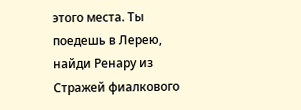этого места. Ты поедешь в Лерею, найди Ренару из Стражей фиалкового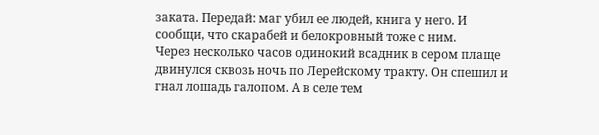заката. Передай: маг убил ее людей, книга у него. И сообщи, что скарабей и белокровный тоже с ним.
Через несколько часов одинокий всадник в сером плаще двинулся сквозь ночь по Лерейскому тракту. Он спешил и гнал лошадь галопом. А в селе тем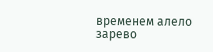временем алело зарево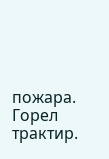пожара. Горел трактир.